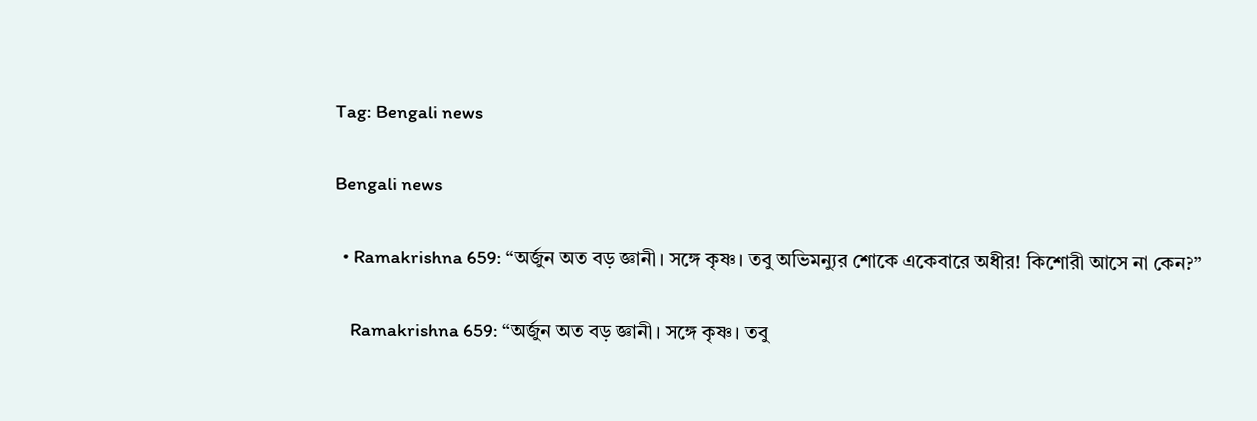Tag: Bengali news

Bengali news

  • Ramakrishna 659: “অর্জুন অত বড় জ্ঞানী। সঙ্গে কৃষ্ণ। তবু অভিমন্যুর শোকে একেবারে অধীর! কিশোরী আসে না কেন?”

    Ramakrishna 659: “অর্জুন অত বড় জ্ঞানী। সঙ্গে কৃষ্ণ। তবু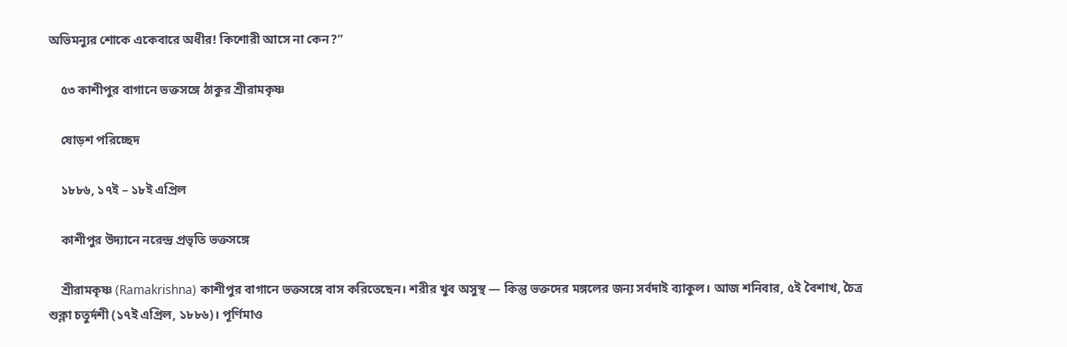অভিমন্যুর শোকে একেবারে অধীর! কিশোরী আসে না কেন?”

    ৫৩ কাশীপুর বাগানে ভক্তসঙ্গে ঠাকুর শ্রীরামকৃষ্ণ

    ষোড়শ পরিচ্ছেদ

    ১৮৮৬, ১৭ই – ১৮ই এপ্রিল

    কাশীপুর উদ্যানে নরেন্দ্র প্রভৃতি ভক্তসঙ্গে

    শ্রীরামকৃষ্ণ (Ramakrishna) কাশীপুর বাগানে ভক্তসঙ্গে বাস করিতেছেন। শরীর খুব অসুস্থ — কিন্তু ভক্তদের মঙ্গলের জন্য সর্বদাই ব্যাকুল। আজ শনিবার, ৫ই বৈশাখ, চৈত্র শুক্লা চতুর্দশী (১৭ই এপ্রিল, ১৮৮৬)। পূর্ণিমাও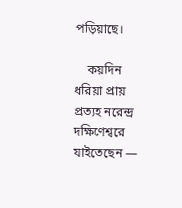পড়িয়াছে।

    কয়দিন ধরিয়া প্রায় প্রত্যহ নরেন্দ্র দক্ষিণেশ্বরে যাইতেছেন —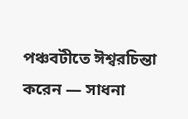পঞ্চবটীতে ঈশ্বরচিন্তা করেন — সাধনা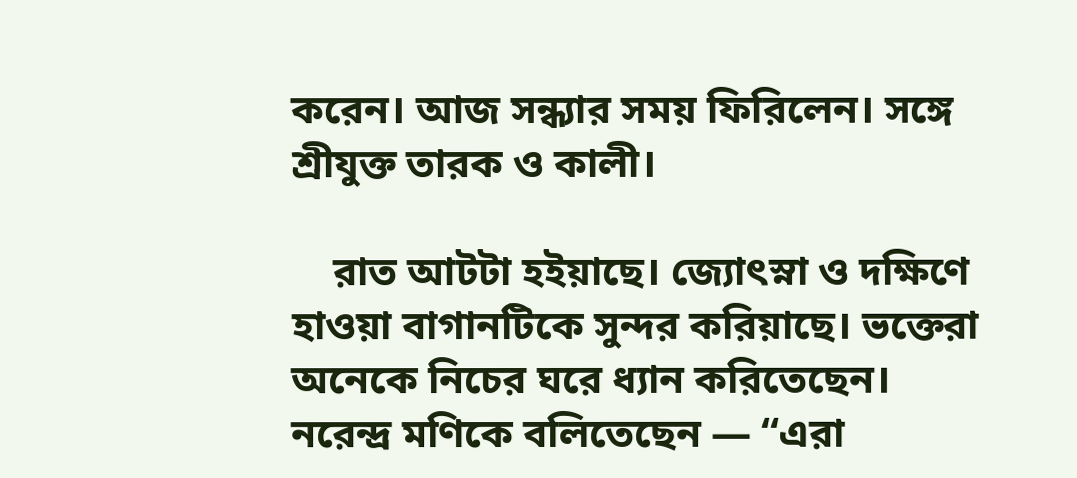করেন। আজ সন্ধ্যার সময় ফিরিলেন। সঙ্গে শ্রীযুক্ত তারক ও কালী।

    রাত আটটা হইয়াছে। জ্যোৎস্না ও দক্ষিণে হাওয়া বাগানটিকে সুন্দর করিয়াছে। ভক্তেরা অনেকে নিচের ঘরে ধ্যান করিতেছেন। নরেন্দ্র মণিকে বলিতেছেন — “এরা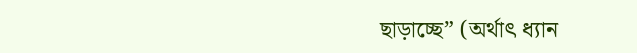ছাড়াচ্ছে” (অর্থাৎ ধ্যান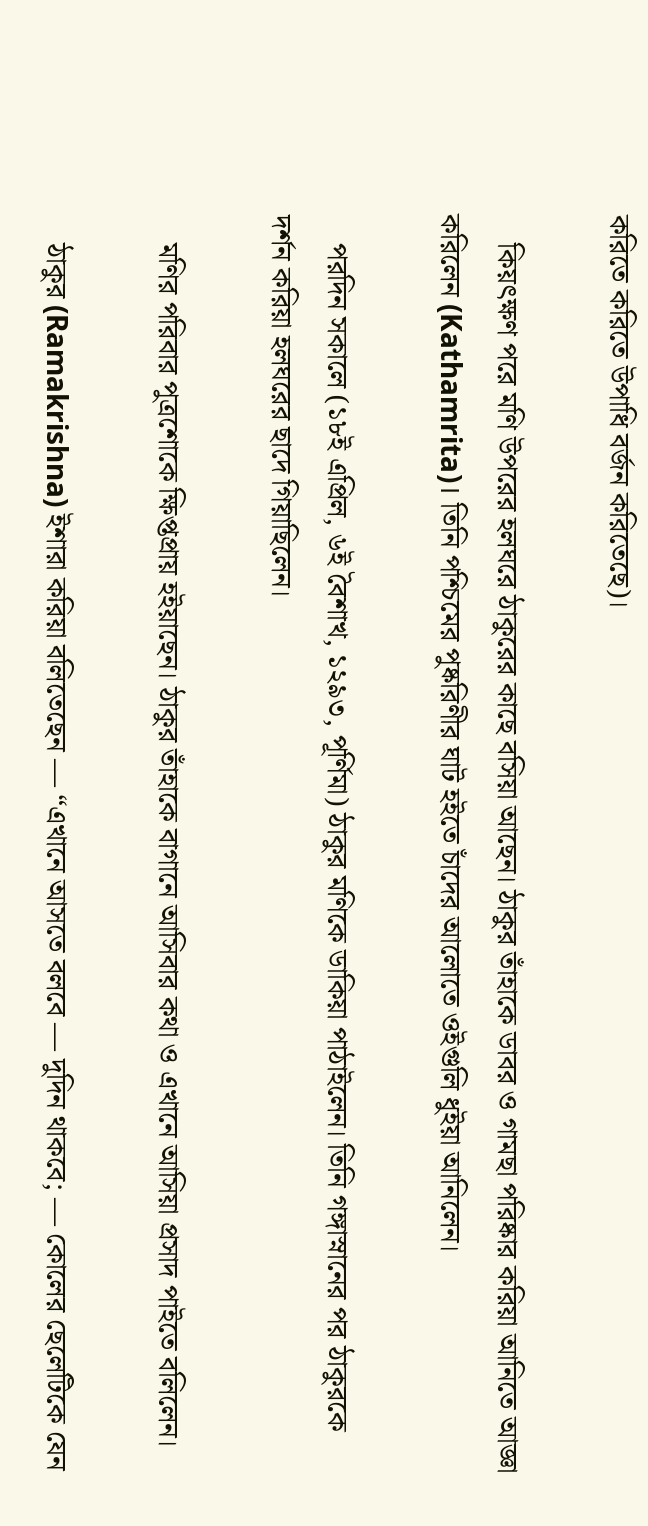করিতে করিতে উপাধি বর্জন করিতেছে)।

    কিয়ৎক্ষণ পরে মণি উপরের হলঘরে ঠাকুরের কাছে বসিয়া আছেন। ঠাকুর তাঁহাকে ডাবর ও গামছা পরিষ্কার করিয়া আনিতে আজ্ঞা করিলেন (Kathamrita)। তিনি পশ্চিমের পুষ্করিণীর ঘাট হইতে চাঁদের আলোতে ওইগুলি ধুইয়া আনিলেন।

    পরদিন সকালে (১৮ই এপ্রিল, ৬ই বৈশাখ, ১২৯৩, পূর্ণিমা) ঠাকুর মণিকে ডাকিয়া পাঠাইলেন। তিনি গঙ্গাস্নানের পর ঠাকুরকে দর্শন করিয়া হলঘরের ছাদে গিয়াছিলেন।

    মণির পরিবার পুত্রশোকে ক্ষিপ্তপ্রায় হইয়াছেন। ঠাকুর তাঁহাকে বাগানে আসিবার কথা ও এখানে আসিয়া প্রসাদ পাইতে বলিলেন।

    ঠাকুর (Ramakrishna) ইশারা করিয়া বলিতেছেন — “এখানে আসতে বলবে — দুদিন থাকবে; — কোলের ছেলেটিকে যেন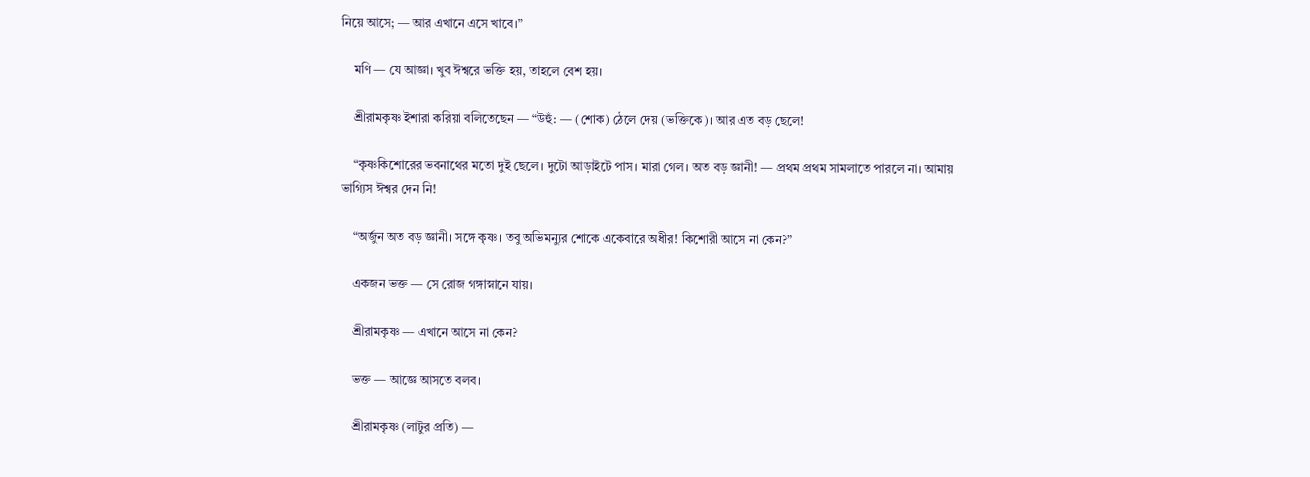নিয়ে আসে; — আর এখানে এসে খাবে।”

    মণি — যে আজ্ঞা। খুব ঈশ্বরে ভক্তি হয়, তাহলে বেশ হয়।

    শ্রীরামকৃষ্ণ ইশারা করিয়া বলিতেছেন — “উহুঁ: — (শোক) ঠেলে দেয় (ভক্তিকে)। আর এত বড় ছেলে!

    “কৃষ্ণকিশোরের ভবনাথের মতো দুই ছেলে। দুটো আড়াইটে পাস। মারা গেল। অত বড় জ্ঞানী! — প্রথম প্রথম সামলাতে পারলে না। আমায় ভাগ্যিস ঈশ্বর দেন নি!

    “অর্জুন অত বড় জ্ঞানী। সঙ্গে কৃষ্ণ। তবু অভিমন্যুর শোকে একেবারে অধীর! কিশোরী আসে না কেন?”

    একজন ভক্ত — সে রোজ গঙ্গাস্নানে যায়।

    শ্রীরামকৃষ্ণ — এখানে আসে না কেন?

    ভক্ত — আজ্ঞে আসতে বলব।

    শ্রীরামকৃষ্ণ (লাটুর প্রতি) —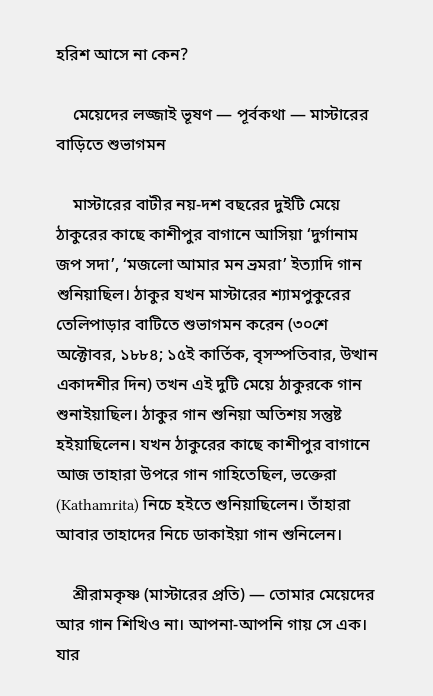হরিশ আসে না কেন?

    মেয়েদের লজ্জাই ভূষণ — পূর্বকথা — মাস্টারের বাড়িতে শুভাগমন

    মাস্টারের বাটীর নয়-দশ বছরের দুইটি মেয়ে ঠাকুরের কাছে কাশীপুর বাগানে আসিয়া ‘দুর্গানাম জপ সদা’, ‘মজলো আমার মন ভ্রমরা’ ইত্যাদি গান শুনিয়াছিল। ঠাকুর যখন মাস্টারের শ্যামপুকুরের তেলিপাড়ার বাটিতে শুভাগমন করেন (৩০শে অক্টোবর, ১৮৮৪; ১৫ই কার্তিক, বৃসস্পতিবার, উত্থান একাদশীর দিন) তখন এই দুটি মেয়ে ঠাকুরকে গান শুনাইয়াছিল। ঠাকুর গান শুনিয়া অতিশয় সন্তুষ্ট হইয়াছিলেন। যখন ঠাকুরের কাছে কাশীপুর বাগানে আজ তাহারা উপরে গান গাহিতেছিল, ভক্তেরা (Kathamrita) নিচে হইতে শুনিয়াছিলেন। তাঁহারা আবার তাহাদের নিচে ডাকাইয়া গান শুনিলেন।

    শ্রীরামকৃষ্ণ (মাস্টারের প্রতি) — তোমার মেয়েদের আর গান শিখিও না। আপনা-আপনি গায় সে এক। যার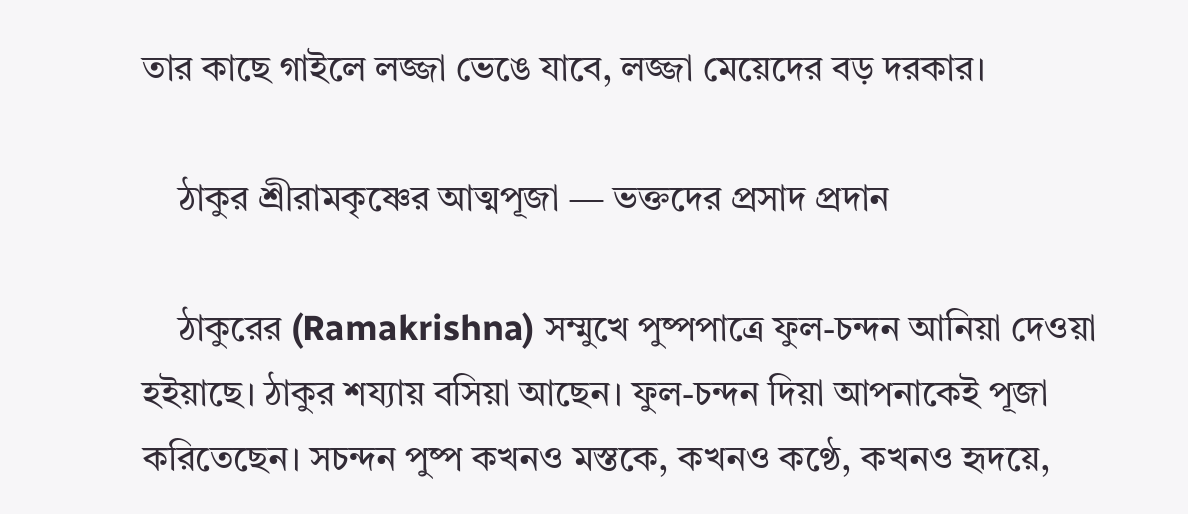তার কাছে গাইলে লজ্জা ভেঙে যাবে, লজ্জা মেয়েদের বড় দরকার।

    ঠাকুর শ্রীরামকৃষ্ণের আত্মপূজা — ভক্তদের প্রসাদ প্রদান

    ঠাকুরের (Ramakrishna) সম্মুখে পুষ্পপাত্রে ফুল-চন্দন আনিয়া দেওয়া হইয়াছে। ঠাকুর শয্যায় বসিয়া আছেন। ফুল-চন্দন দিয়া আপনাকেই পূজা করিতেছেন। সচন্দন পুষ্প কখনও মস্তকে, কখনও কণ্ঠে, কখনও হৃদয়ে,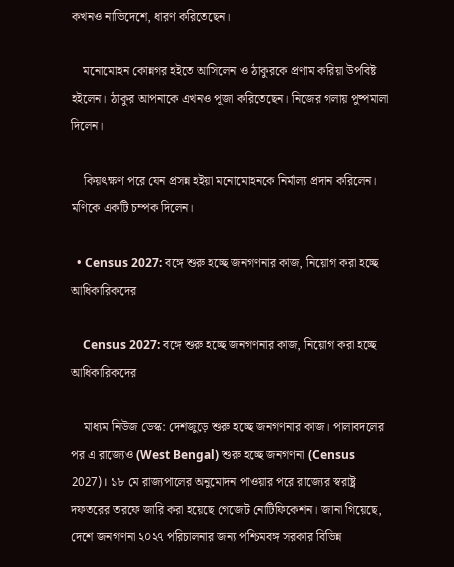কখনও নাভিদেশে, ধারণ করিতেছেন।

    মনোমোহন কোন্নগর হইতে আসিলেন ও ঠাকুরকে প্রণাম করিয়া উপবিষ্ট হইলেন। ঠাকুর আপনাকে এখনও পূজা করিতেছেন। নিজের গলায় পুষ্পমালা দিলেন।

    কিয়ৎক্ষণ পরে যেন প্রসন্ন হইয়া মনোমোহনকে নির্মাল্য প্রদান করিলেন। মণিকে একটি চম্পক দিলেন।

  • Census 2027: বঙ্গে শুরু হচ্ছে জনগণনার কাজ, নিয়োগ করা হচ্ছে আধিকারিকদের

    Census 2027: বঙ্গে শুরু হচ্ছে জনগণনার কাজ, নিয়োগ করা হচ্ছে আধিকারিকদের

    মাধ্যম নিউজ ডেস্ক: দেশজুড়ে শুরু হচ্ছে জনগণনার কাজ। পালাবদলের পর এ রাজ্যেও (West Bengal) শুরু হচ্ছে জনগণনা (Census 2027)। ১৮ মে রাজ্যপালের অনুমোদন পাওয়ার পরে রাজ‍্যের স্বরাষ্ট্র দফতরের তরফে জারি করা হয়েছে গেজেট নোটিফিকেশন। জানা গিয়েছে, দেশে জনগণনা ২০২৭ পরিচালনার জন্য পশ্চিমবঙ্গ সরকার বিভিন্ন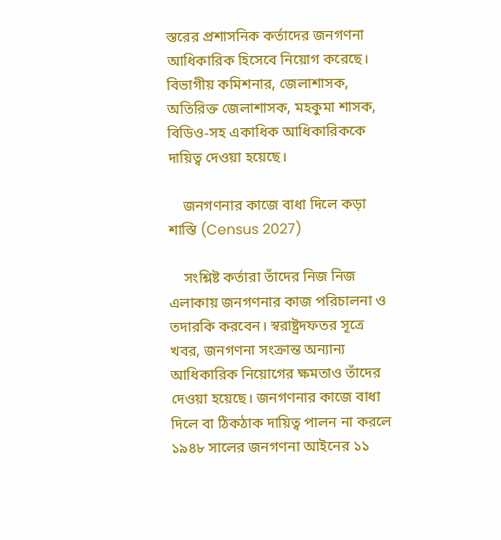স্তরের প্রশাসনিক কর্তাদের জনগণনা আধিকারিক হিসেবে নিয়োগ করেছে। বিভাগীয় কমিশনার, জেলাশাসক, অতিরিক্ত জেলাশাসক, মহকুমা শাসক, বিডিও-সহ একাধিক আধিকারিককে দায়িত্ব দেওয়া হয়েছে।

    জনগণনার কাজে বাধা দিলে কড়া শাস্তি (Census 2027)

    সংশ্লিষ্ট কর্তারা তাঁদের নিজ নিজ এলাকায় জনগণনার কাজ পরিচালনা ও তদারকি করবেন। স্বরাষ্ট্রদফতর সূত্রে খবর, জনগণনা সংক্রান্ত অন্যান্য আধিকারিক নিয়োগের ক্ষমতাও তাঁদের দেওয়া হয়েছে। জনগণনার কাজে বাধা দিলে বা ঠিকঠাক দায়িত্ব পালন না করলে ১৯৪৮ সালের জনগণনা আইনের ১১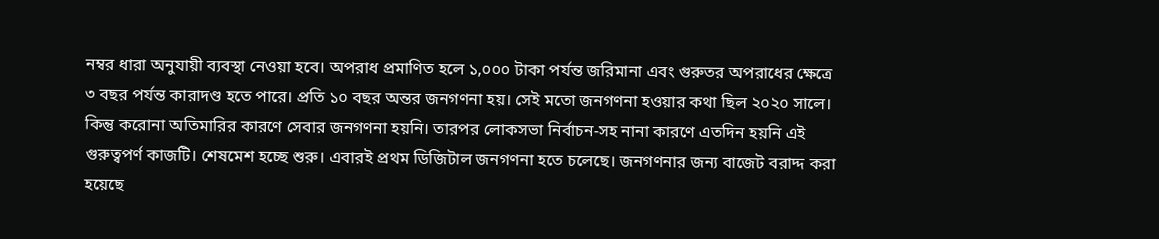নম্বর ধারা অনুযায়ী ব্যবস্থা নেওয়া হবে। অপরাধ প্রমাণিত হলে ১,০০০ টাকা পর্যন্ত জরিমানা এবং গুরুতর অপরাধের ক্ষেত্রে ৩ বছর পর্যন্ত কারাদণ্ড হতে পারে। প্রতি ১০ বছর অন্তর জনগণনা হয়। সেই মতো জনগণনা হওয়ার কথা ছিল ২০২০ সালে। কিন্তু করোনা অতিমারির কারণে সেবার জনগণনা হয়নি। তারপর লোকসভা নির্বাচন-সহ নানা কারণে এতদিন হয়নি এই গুরুত্বপর্ণ কাজটি। শেষমেশ হচ্ছে শুরু। এবারই প্রথম ডিজিটাল জনগণনা হতে চলেছে। জনগণনার জন্য বাজেট বরাদ্দ করা হয়েছে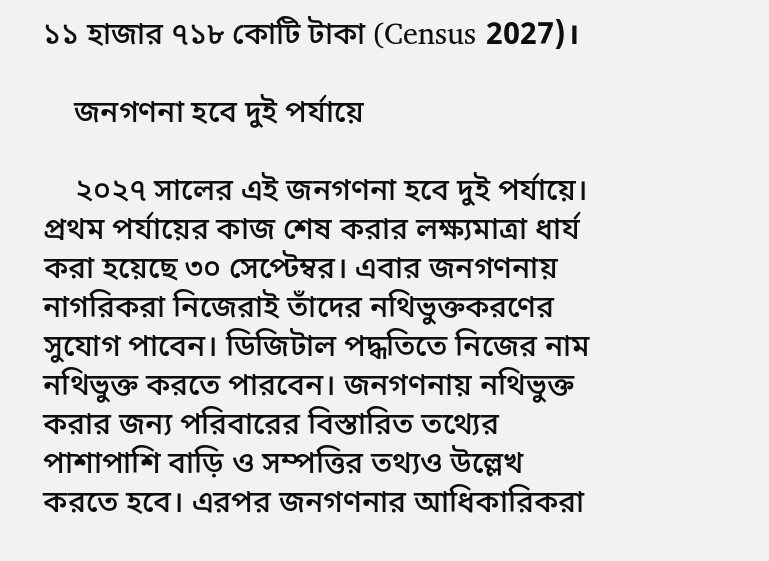১১ হাজার ৭১৮ কোটি টাকা (Census 2027)।

    জনগণনা হবে দুই পর্যায়ে

    ২০২৭ সালের এই জনগণনা হবে দুই পর্যায়ে। প্রথম পর্যায়ের কাজ শেষ করার লক্ষ্যমাত্রা ধার্য করা হয়েছে ৩০ সেপ্টেম্বর। এবার জনগণনায় নাগরিকরা নিজেরাই তাঁদের নথিভুক্তকরণের সুযোগ পাবেন। ডিজিটাল পদ্ধতিতে নিজের নাম নথিভুক্ত করতে পারবেন। জনগণনায় নথিভুক্ত করার জন্য পরিবারের বিস্তারিত তথ্যের পাশাপাশি বাড়ি ও সম্পত্তির তথ্যও উল্লেখ করতে হবে। এরপর জনগণনার আধিকারিকরা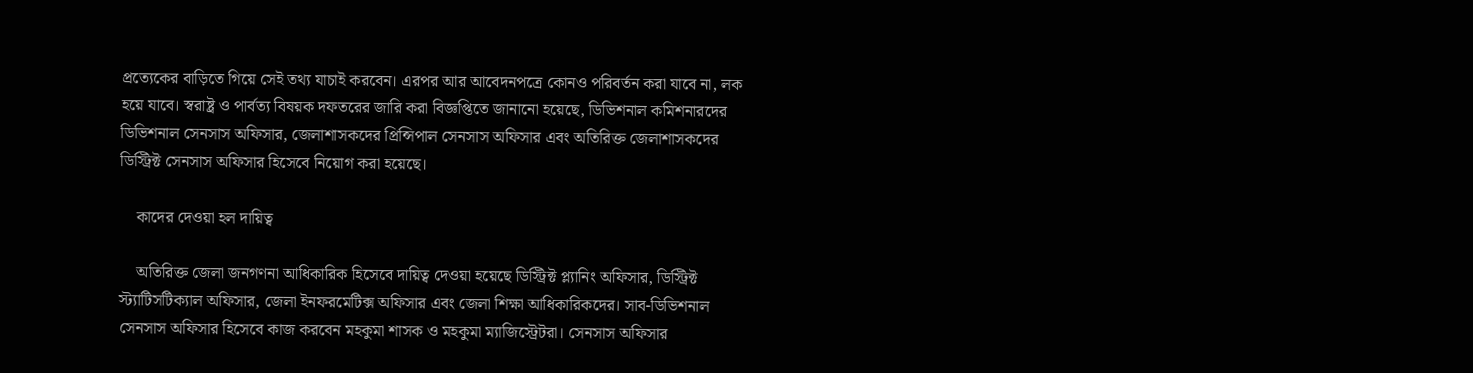প্রত্যেকের বাড়িতে গিয়ে সেই তথ্য যাচাই করবেন। এরপর আর আবেদনপত্রে কোনও পরিবর্তন করা যাবে না, লক হয়ে যাবে। স্বরাষ্ট্র ও পার্বত্য বিষয়ক দফতরের জারি করা বিজ্ঞপ্তিতে জানানো হয়েছে, ডিভিশনাল কমিশনারদের ডিভিশনাল সেনসাস অফিসার, জেলাশাসকদের প্রিন্সিপাল সেনসাস অফিসার এবং অতিরিক্ত জেলাশাসকদের ডিস্ট্রিক্ট সেনসাস অফিসার হিসেবে নিয়োগ করা হয়েছে।

    কাদের দেওয়া হল দায়িত্ব

    অতিরিক্ত জেলা জনগণনা আধিকারিক হিসেবে দায়িত্ব দেওয়া হয়েছে ডিস্ট্রিক্ট প্ল্যানিং অফিসার, ডিস্ট্রিক্ট স্ট্যাটিসটিক্যাল অফিসার, জেলা ইনফরমেটিক্স অফিসার এবং জেলা শিক্ষা আধিকারিকদের। সাব-ডিভিশনাল সেনসাস অফিসার হিসেবে কাজ করবেন মহকুমা শাসক ও মহকুমা ম্যাজিস্ট্রেটরা। সেনসাস অফিসার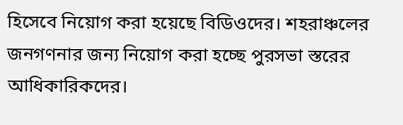হিসেবে নিয়োগ করা হয়েছে বিডিওদের। শহরাঞ্চলের জনগণনার জন্য নিয়োগ করা হচ্ছে পুরসভা স্তরের আধিকারিকদের।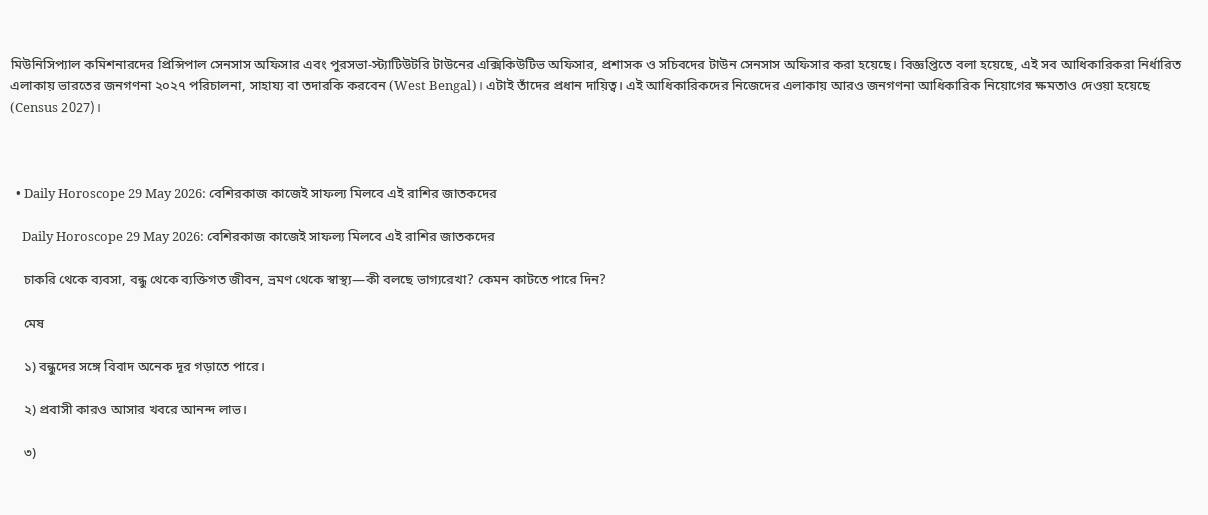মিউনিসিপ্যাল কমিশনারদের প্রিন্সিপাল সেনসাস অফিসার এবং পুরসভা-স্ট্যাটিউটরি টাউনের এক্সিকিউটিভ অফিসার, প্রশাসক ও সচিবদের টাউন সেনসাস অফিসার করা হয়েছে। বিজ্ঞপ্তিতে বলা হয়েছে, এই সব আধিকারিকরা নির্ধারিত এলাকায় ভারতের জনগণনা ২০২৭ পরিচালনা, সাহায্য বা তদারকি করবেন (West Bengal)। এটাই তাঁদের প্রধান দায়িত্ব। এই আধিকারিকদের নিজেদের এলাকায় আরও জনগণনা আধিকারিক নিয়োগের ক্ষমতাও দেওয়া হয়েছে (Census 2027)।



  • Daily Horoscope 29 May 2026: বেশিরকাজ কাজেই সাফল্য মিলবে এই রাশির জাতকদের

    Daily Horoscope 29 May 2026: বেশিরকাজ কাজেই সাফল্য মিলবে এই রাশির জাতকদের

    চাকরি থেকে ব্যবসা, বন্ধু থেকে ব্যক্তিগত জীবন, ভ্রমণ থেকে স্বাস্থ্য—কী বলছে ভাগ্যরেখা? কেমন কাটতে পারে দিন?

    মেষ

    ১) বন্ধুদের সঙ্গে বিবাদ অনেক দূর গড়াতে পারে।

    ২) প্রবাসী কারও আসার খবরে আনন্দ লাভ।

    ৩)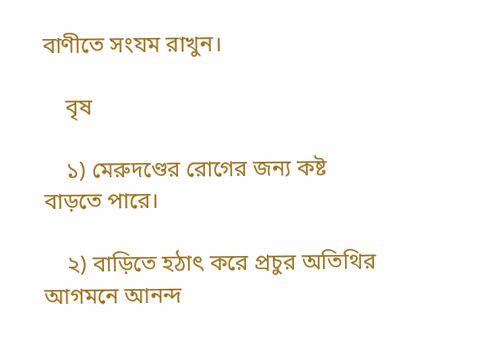বাণীতে সংযম রাখুন।

    বৃষ

    ১) মেরুদণ্ডের রোগের জন্য কষ্ট বাড়তে পারে।

    ২) বাড়িতে হঠাৎ করে প্রচুর অতিথির আগমনে আনন্দ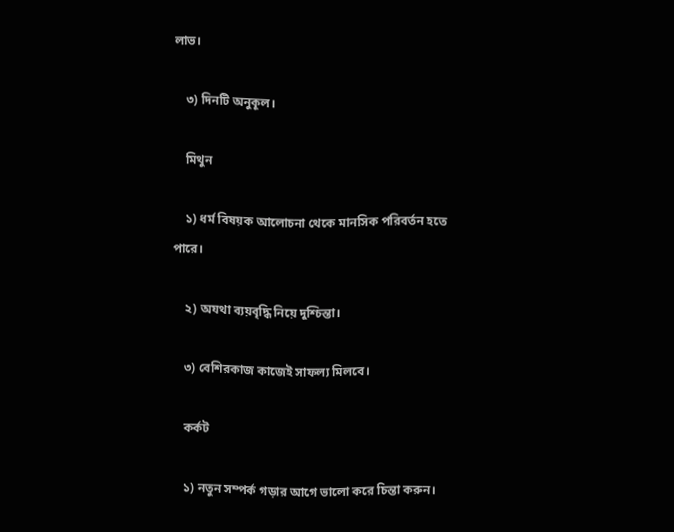লাভ।

    ৩) দিনটি অনুকূল।

    মিথুন

    ১) ধর্ম বিষয়ক আলোচনা থেকে মানসিক পরিবর্তন হতে পারে।

    ২) অযথা ব্যয়বৃদ্ধি নিয়ে দুশ্চিন্তা।

    ৩) বেশিরকাজ কাজেই সাফল্য মিলবে।

    কর্কট

    ১) নতুন সম্পর্ক গড়ার আগে ভালো করে চিন্তা করুন।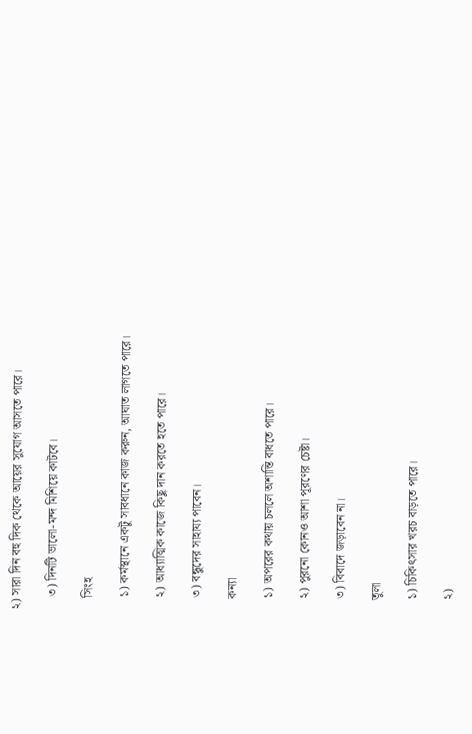২) সারা দিন বহু দিক থেকে আয়ের সুযোগ আসতে পারে।

    ৩) দিনটি ভালো-মন্দ মিশিয়ে কাটবে।

    সিংহ

    ১) কর্মস্থানে একটু সাবধানে কাজ করুন, আঘাত লাগতে পারে।

    ২) আধ্যাত্মিক কাজে কিছু দান করতে হতে পারে।

    ৩) বন্ধুদের সাহায্য পাবেন।

    কন্যা

    ১) অপরের কথায় চললে অশান্তি বাধতে পারে।

    ২) পুরনো কোনও আশা পূরণের চেষ্টা।

    ৩) বিবাদে জড়াবেন না।

    তুলা

    ১) চিকিৎসার খরচ বাড়তে পারে।

    ২)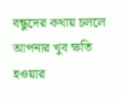বন্ধুদের কথায় চললে আপনার খুব ক্ষতি হওয়ার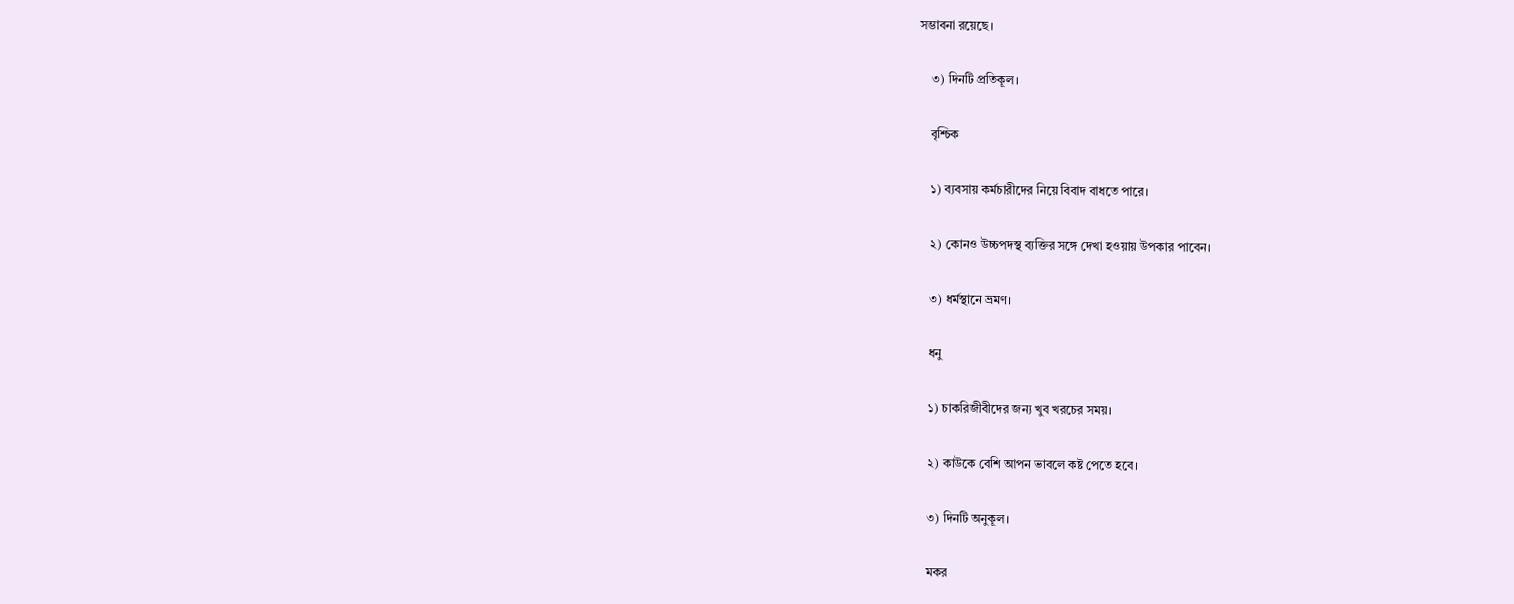সম্ভাবনা রয়েছে।

    ৩) দিনটি প্রতিকূল।

    বৃশ্চিক

    ১) ব্যবসায় কর্মচারীদের নিয়ে বিবাদ বাধতে পারে।

    ২) কোনও উচ্চপদস্থ ব্যক্তির সঙ্গে দেখা হওয়ায় উপকার পাবেন।

    ৩) ধর্মস্থানে ভ্রমণ।

    ধনু

    ১) চাকরিজীবীদের জন্য খুব খরচের সময়।

    ২) কাউকে বেশি আপন ভাবলে কষ্ট পেতে হবে।

    ৩) দিনটি অনুকূল।

    মকর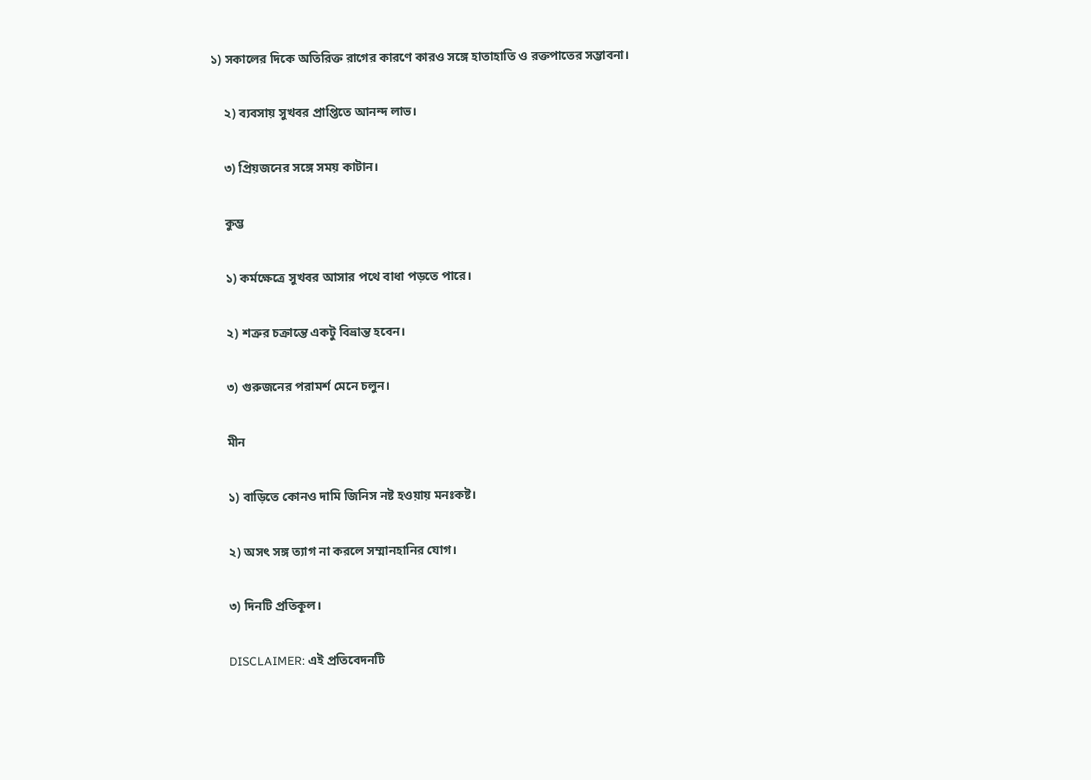১) সকালের দিকে অতিরিক্ত রাগের কারণে কারও সঙ্গে হাতাহাতি ও রক্তপাতের সম্ভাবনা।

    ২) ব্যবসায় সুখবর প্রাপ্তিতে আনন্দ লাভ।

    ৩) প্রিয়জনের সঙ্গে সময় কাটান।

    কুম্ভ

    ১) কর্মক্ষেত্রে সুখবর আসার পথে বাধা পড়তে পারে।

    ২) শত্রুর চক্রান্তে একটু বিভ্রান্ত হবেন।

    ৩) গুরুজনের পরামর্শ মেনে চলুন।

    মীন

    ১) বাড়িতে কোনও দামি জিনিস নষ্ট হওয়ায় মনঃকষ্ট।

    ২) অসৎ সঙ্গ ত্যাগ না করলে সম্মানহানির যোগ।

    ৩) দিনটি প্রতিকূল।

    DISCLAIMER: এই প্রতিবেদনটি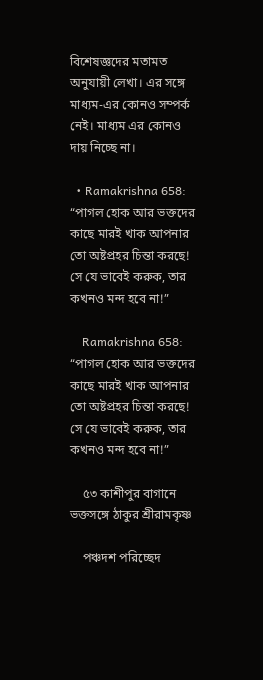বিশেষজ্ঞদের মতামত অনুযায়ী লেখা। এর সঙ্গে মাধ্যম-এর কোনও সম্পর্ক নেই। মাধ্যম এর কোনও দায় নিচ্ছে না।

  • Ramakrishna 658: “পাগল হোক আর ভক্তদের কাছে মারই খাক আপনার তো অষ্টপ্রহর চিন্তা করছে! সে যে ভাবেই করুক, তার কখনও মন্দ হবে না!”

    Ramakrishna 658: “পাগল হোক আর ভক্তদের কাছে মারই খাক আপনার তো অষ্টপ্রহর চিন্তা করছে! সে যে ভাবেই করুক, তার কখনও মন্দ হবে না!”

    ৫৩ কাশীপুর বাগানে ভক্তসঙ্গে ঠাকুর শ্রীরামকৃষ্ণ

    পঞ্চদশ পরিচ্ছেদ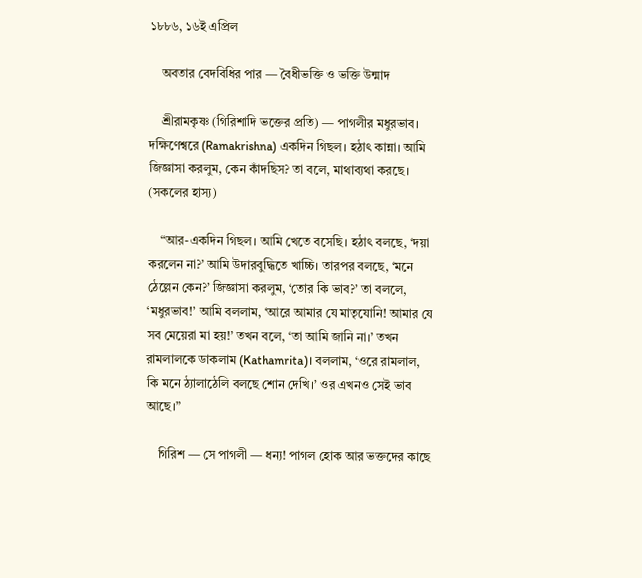১৮৮৬, ১৬ই এপ্রিল

    অবতার বেদবিধির পার — বৈধীভক্তি ও ভক্তি উন্মাদ

    শ্রীরামকৃষ্ণ (গিরিশাদি ভক্তের প্রতি) — পাগলীর মধুরভাব। দক্ষিণেশ্বরে (Ramakrishna) একদিন গিছল। হঠাৎ কান্না। আমি জিজ্ঞাসা করলুম, কেন কাঁদছিস? তা বলে, মাথাব্যথা করছে। (সকলের হাস্য)

    “আর-একদিন গিছল। আমি খেতে বসেছি। হঠাৎ বলছে, ‘দয়া করলেন না?’ আমি উদারবুদ্ধিতে খাচ্চি। তারপর বলছে, ‘মনে ঠেল্লেন কেন?’ জিজ্ঞাসা করলুম, ‘তোর কি ভাব?’ তা বললে, ‘মধুরভাব!’ আমি বললাম, ‘আরে আমার যে মাতৃযোনি! আমার যে সব মেয়েরা মা হয়!’ তখন বলে, ‘তা আমি জানি না।’ তখন রামলালকে ডাকলাম (Kathamrita)। বললাম, ‘ওরে রামলাল, কি মনে ঠ্যালাঠেলি বলছে শোন দেখি।’ ওর এখনও সেই ভাব আছে।”

    গিরিশ — সে পাগলী — ধন্য! পাগল হোক আর ভক্তদের কাছে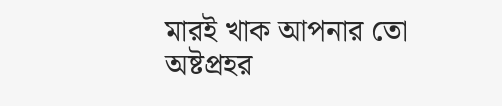মারই খাক আপনার তো অষ্টপ্রহর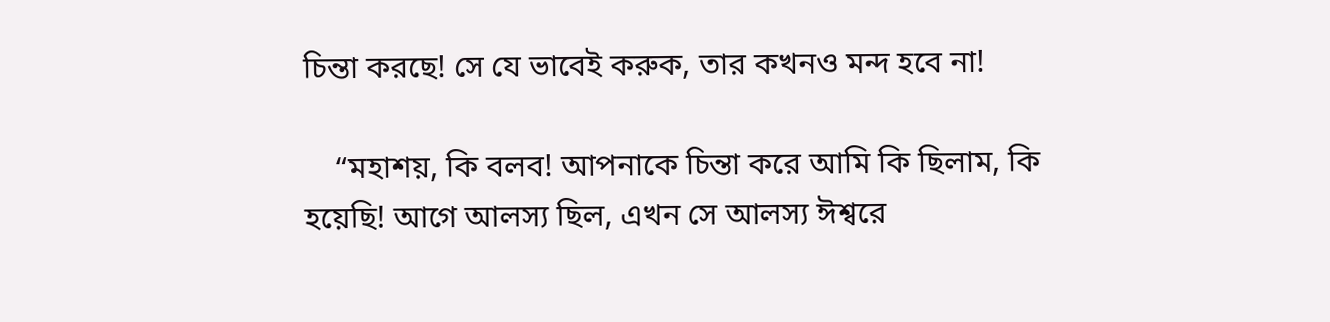চিন্তা করছে! সে যে ভাবেই করুক, তার কখনও মন্দ হবে না!

    “মহাশয়, কি বলব! আপনাকে চিন্তা করে আমি কি ছিলাম, কি হয়েছি! আগে আলস্য ছিল, এখন সে আলস্য ঈশ্বরে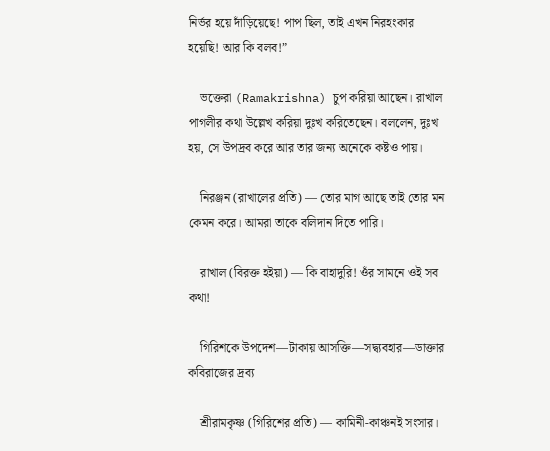নির্ভর হয়ে দাঁড়িয়েছে! পাপ ছিল, তাই এখন নিরহংকার হয়েছি! আর কি বলব!”

    ভক্তেরা (Ramakrishna) চুপ করিয়া আছেন। রাখাল পাগলীর কথা উল্লেখ করিয়া দুঃখ করিতেছেন। বললেন, দুঃখ হয়, সে উপদ্রব করে আর তার জন্য অনেকে কষ্টও পায়।

    নিরঞ্জন (রাখালের প্রতি) — তোর মাগ আছে তাই তোর মন কেমন করে। আমরা তাকে বলিদান দিতে পারি।

    রাখাল (বিরক্ত হইয়া) — কি বাহাদুরি! ওঁর সামনে ওই সব কথা!

    গিরিশকে উপদেশ—টাকায় আসক্তি—সদ্ব্যবহার—ডাক্তার কবিরাজের দ্রব্য

    শ্রীরামকৃষ্ণ (গিরিশের প্রতি) — কামিনী-কাঞ্চনই সংসার।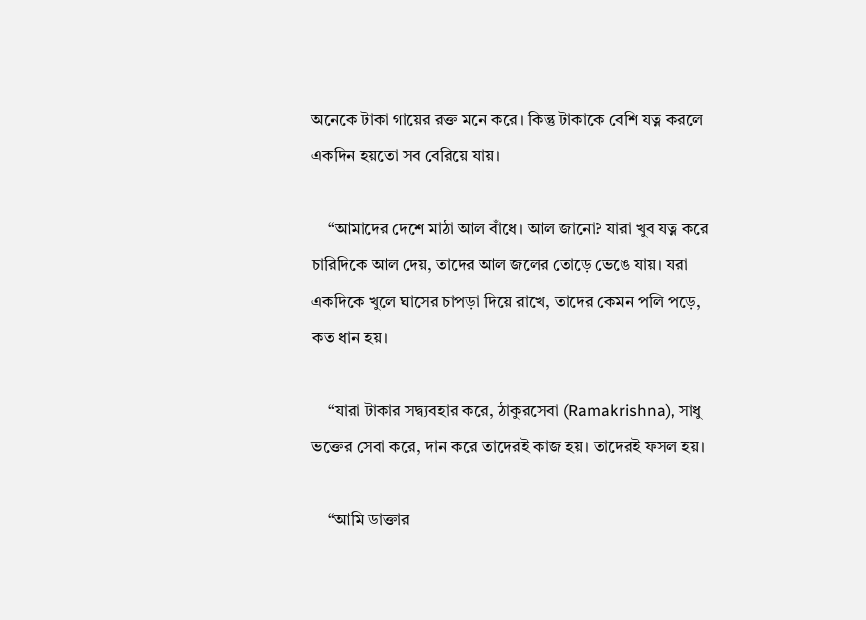অনেকে টাকা গায়ের রক্ত মনে করে। কিন্তু টাকাকে বেশি যত্ন করলে একদিন হয়তো সব বেরিয়ে যায়।

    “আমাদের দেশে মাঠা আল বাঁধে। আল জানো? যারা খুব যত্ন করে চারিদিকে আল দেয়, তাদের আল জলের তোড়ে ভেঙে যায়। যরা একদিকে খুলে ঘাসের চাপড়া দিয়ে রাখে, তাদের কেমন পলি পড়ে, কত ধান হয়।

    “যারা টাকার সদ্ব্যবহার করে, ঠাকুরসেবা (Ramakrishna), সাধু ভক্তের সেবা করে, দান করে তাদেরই কাজ হয়। তাদেরই ফসল হয়।

    “আমি ডাক্তার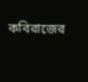কবিরাজের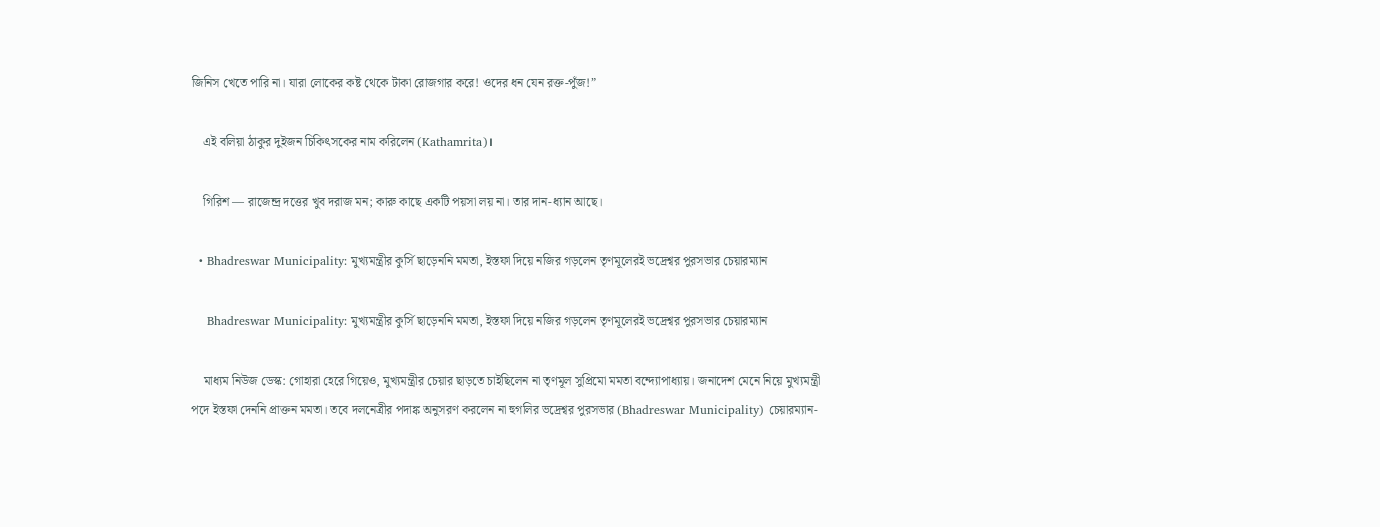জিনিস খেতে পারি না। যারা লোকের কষ্ট থেকে টাকা রোজগার করে! ওদের ধন যেন রক্ত-পুঁজ!”

    এই বলিয়া ঠাকুর দুইজন চিকিৎসকের নাম করিলেন (Kathamrita)।

    গিরিশ — রাজেন্দ্র দত্তের খুব দরাজ মন; কারু কাছে একটি পয়সা লয় না। তার দান-ধ্যান আছে।

  • Bhadreswar Municipality: মুখ্যমন্ত্রীর কুর্সি ছাড়েননি মমতা, ইস্তফা দিয়ে নজির গড়লেন তৃণমূলেরই ভদ্রেশ্বর পুরসভার চেয়ারম্যান

    Bhadreswar Municipality: মুখ্যমন্ত্রীর কুর্সি ছাড়েননি মমতা, ইস্তফা দিয়ে নজির গড়লেন তৃণমূলেরই ভদ্রেশ্বর পুরসভার চেয়ারম্যান

    মাধ্যম নিউজ ডেস্ক: গোহারা হেরে গিয়েও, মুখ্যমন্ত্রীর চেয়ার ছাড়তে চাইছিলেন না তৃণমূল সুপ্রিমো মমতা বন্দ্যোপাধ্যায়। জনাদেশ মেনে নিয়ে মুখ্যমন্ত্রী পদে ইস্তফা দেননি প্রাক্তন মমতা। তবে দলনেত্রীর পদাঙ্ক অনুসরণ করলেন না হুগলির ভদ্রেশ্বর পুরসভার (Bhadreswar Municipality) চেয়ারম্যান-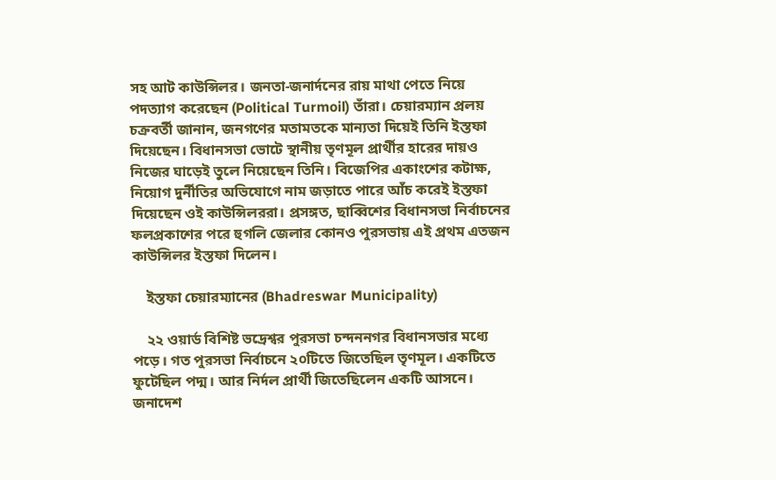সহ আট কাউন্সিলর। জনতা-জনার্দনের রায় মাথা পেতে নিয়ে পদত্যাগ করেছেন (Political Turmoil) তাঁরা। চেয়ারম্যান প্রলয় চক্রবর্তী জানান, জনগণের মতামতকে মান্যতা দিয়েই তিনি ইস্তফা দিয়েছেন। বিধানসভা ভোটে স্থানীয় তৃণমূল প্রার্থীর হারের দায়ও নিজের ঘাড়েই তুলে নিয়েছেন তিনি। বিজেপির একাংশের কটাক্ষ, নিয়োগ দুর্নীতির অভিযোগে নাম জড়াতে পারে আঁচ করেই ইস্তফা দিয়েছেন ওই কাউন্সিলররা। প্রসঙ্গত, ছাব্বিশের বিধানসভা নির্বাচনের ফলপ্রকাশের পরে হুগলি জেলার কোনও পুরসভায় এই প্রথম এতজন কাউন্সিলর ইস্তফা দিলেন।

    ইস্তফা চেয়ারম্যানের (Bhadreswar Municipality)

    ২২ ওয়ার্ড বিশিষ্ট ভদ্রেশ্বর পুরসভা চন্দননগর বিধানসভার মধ্যে পড়ে। গত পুরসভা নির্বাচনে ২০টিতে জিতেছিল তৃণমূল। একটিতে ফুটেছিল পদ্ম। আর নির্দল প্রার্থী জিতেছিলেন একটি আসনে। জনাদেশ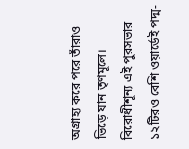অগ্রাহ্য করে পরে তাঁরাও ভিড়ে যান তৃণমূলে। বিরোধীশূন্য এই পুরসভার ১২টিরও বেশি ওয়ার্ডেই পদ্ম-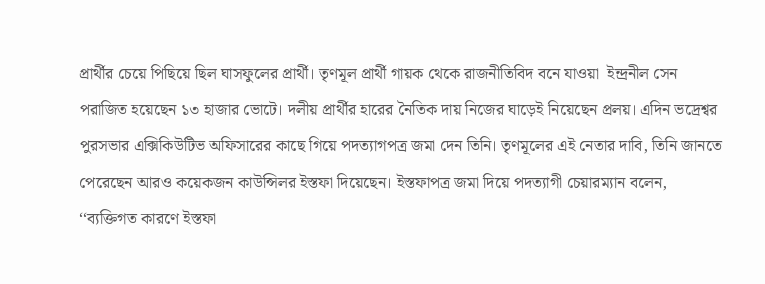প্রার্থীর চেয়ে পিছিয়ে ছিল ঘাসফুলের প্রার্থী। তৃণমূল প্রার্থী গায়ক থেকে রাজনীতিবিদ বনে যাওয়া  ইন্দ্রনীল সেন পরাজিত হয়েছেন ১৩ হাজার ভোটে। দলীয় প্রার্থীর হারের নৈতিক দায় নিজের ঘাড়েই নিয়েছেন প্রলয়। এদিন ভদ্রেশ্বর পুরসভার এক্সিকিউটিভ অফিসারের কাছে গিয়ে পদত্যাগপত্র জমা দেন তিনি। তৃণমূলের এই নেতার দাবি, তিনি জানতে পেরেছেন আরও কয়েকজন কাউন্সিলর ইস্তফা দিয়েছেন। ইস্তফাপত্র জমা দিয়ে পদত্যাগী চেয়ারম্যান বলেন, ‘‘ব্যক্তিগত কারণে ইস্তফা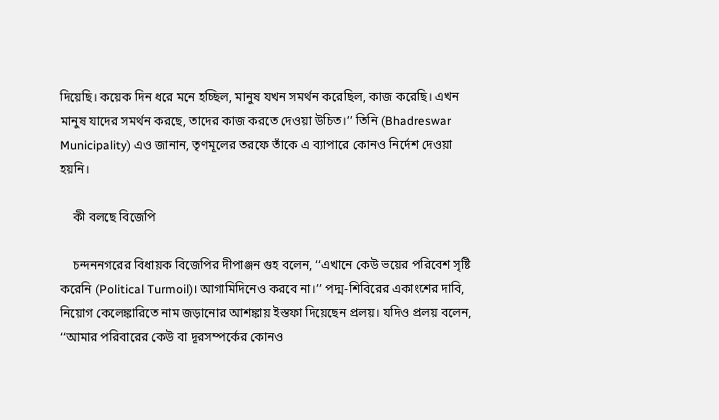দিয়েছি। কয়েক দিন ধরে মনে হচ্ছিল, মানুষ যখন সমর্থন করেছিল, কাজ করেছি। এখন মানুষ যাদের সমর্থন করছে, তাদের কাজ করতে দেওয়া উচিত।’’ তিনি (Bhadreswar Municipality) এও জানান, তৃণমূলের তরফে তাঁকে এ ব্যাপারে কোনও নির্দেশ দেওয়া হয়নি।

    কী বলছে বিজেপি

    চন্দননগরের বিধায়ক বিজেপির দীপাঞ্জন গুহ বলেন, ‘‘এখানে কেউ ভয়ের পরিবেশ সৃষ্টি করেনি (Political Turmoil)। আগামিদিনেও করবে না।’’ পদ্ম-শিবিরের একাংশের দাবি, নিয়োগ কেলেঙ্কারিতে নাম জড়ানোর আশঙ্কায় ইস্তফা দিয়েছেন প্রলয়। যদিও প্রলয় বলেন, ‘‘আমার পরিবারের কেউ বা দূরসম্পর্কের কোনও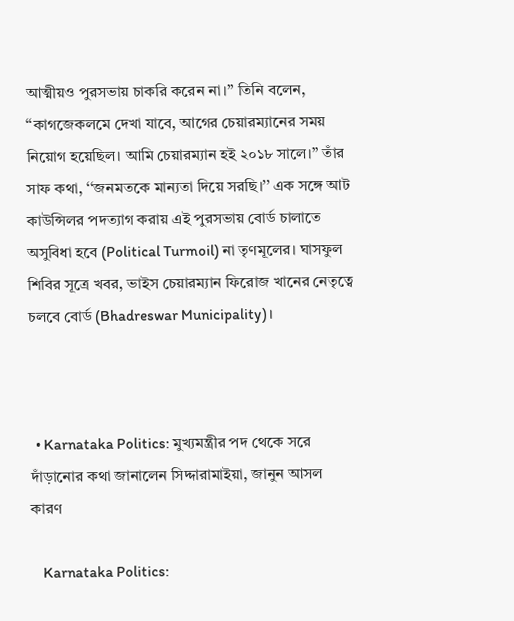আত্মীয়ও পুরসভায় চাকরি করেন না।’’ তিনি বলেন, ‘‘কাগজেকলমে দেখা যাবে, আগের চেয়ারম্যানের সময় নিয়োগ হয়েছিল। আমি চেয়ারম্যান হই ২০১৮ সালে।’’ তাঁর সাফ কথা, ‘‘জনমতকে মান্যতা দিয়ে সরছি।’’ এক সঙ্গে আট কাউন্সিলর পদত্যাগ করায় এই পুরসভায় বোর্ড চালাতে অসুবিধা হবে (Political Turmoil) না তৃণমূলের। ঘাসফুল শিবির সূত্রে খবর, ভাইস চেয়ারম্যান ফিরোজ খানের নেতৃত্বে চলবে বোর্ড (Bhadreswar Municipality)।



  • Karnataka Politics: মুখ্যমন্ত্রীর পদ থেকে সরে দাঁড়ানোর কথা জানালেন সিদ্দারামাইয়া, জানুন আসল কারণ

    Karnataka Politics: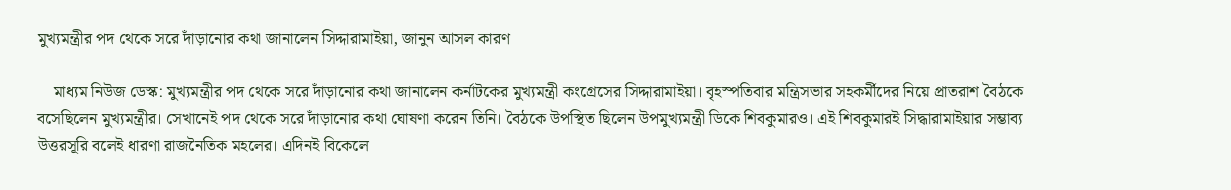মুখ্যমন্ত্রীর পদ থেকে সরে দাঁড়ানোর কথা জানালেন সিদ্দারামাইয়া, জানুন আসল কারণ

    মাধ্যম নিউজ ডেস্ক: মুখ্যমন্ত্রীর পদ থেকে সরে দাঁড়ানোর কথা জানালেন কর্নাটকের মুখ্যমন্ত্রী কংগ্রেসের সিদ্দারামাইয়া। বৃহস্পতিবার মন্ত্রিসভার সহকর্মীদের নিয়ে প্রাতরাশ বৈঠকে বসেছিলেন মুখ্যমন্ত্রীর। সেখানেই পদ থেকে সরে দাঁড়ানোর কথা ঘোষণা করেন তিনি। বৈঠকে উপস্থিত ছিলেন উপমুখ্যমন্ত্রী ডিকে শিবকুমারও। এই শিবকুমারই সিদ্ধারামাইয়ার সম্ভাব্য উত্তরসূরি বলেই ধারণা রাজনৈতিক মহলের। এদিনই বিকেলে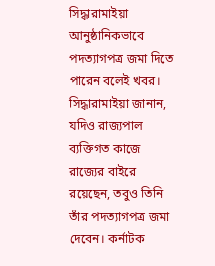সিদ্ধারামাইয়া আনুষ্ঠানিকভাবে পদত্যাগপত্র জমা দিতে পারেন বলেই খবর। সিদ্ধারামাইয়া জানান, যদিও রাজ্যপাল ব্যক্তিগত কাজে রাজ্যের বাইরে রয়েছেন, তবুও তিনি তাঁর পদত্যাগপত্র জমা দেবেন। কর্নাটক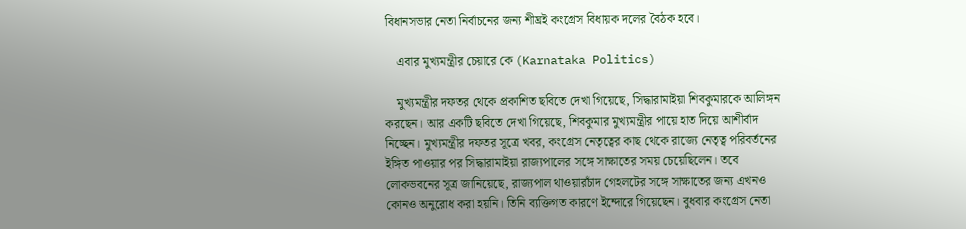বিধানসভার নেতা নির্বাচনের জন্য শীঘ্রই কংগ্রেস বিধায়ক দলের বৈঠক হবে।

    এবার মুখ্যমন্ত্রীর চেয়ারে কে (Karnataka Politics)

    মুখ্যমন্ত্রীর দফতর থেকে প্রকাশিত ছবিতে দেখা গিয়েছে, সিদ্ধারামাইয়া শিবকুমারকে আলিঙ্গন করছেন। আর একটি ছবিতে দেখা গিয়েছে, শিবকুমার মুখ্যমন্ত্রীর পায়ে হাত দিয়ে আশীর্বাদ নিচ্ছেন। মুখ্যমন্ত্রীর দফতর সূত্রে খবর, কংগ্রেস নেতৃত্বের কাছ থেকে রাজ্যে নেতৃত্ব পরিবর্তনের ইঙ্গিত পাওয়ার পর সিদ্ধারামাইয়া রাজ্যপালের সঙ্গে সাক্ষাতের সময় চেয়েছিলেন। তবে লোকভবনের সূত্র জানিয়েছে, রাজ্যপাল থাওয়ারচাঁদ গেহলটের সঙ্গে সাক্ষাতের জন্য এখনও কোনও অনুরোধ করা হয়নি। তিনি ব্যক্তিগত কারণে ইন্দোরে গিয়েছেন। বুধবার কংগ্রেস নেতা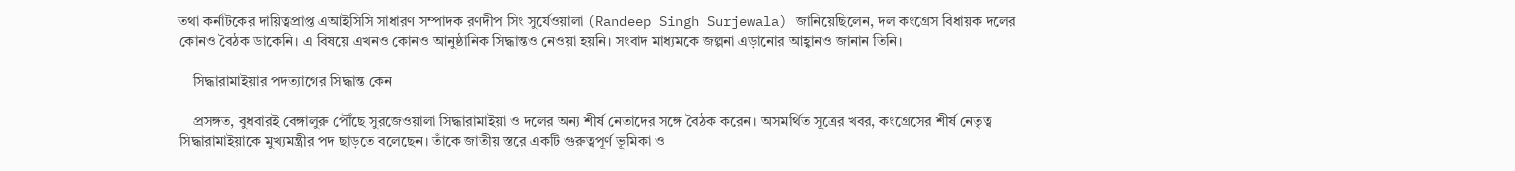তথা কর্নাটকের দায়িত্বপ্রাপ্ত এআইসিসি সাধারণ সম্পাদক রণদীপ সিং সুর্যেওয়ালা (Randeep Singh Surjewala) জানিয়েছিলেন, দল কংগ্রেস বিধায়ক দলের কোনও বৈঠক ডাকেনি। এ বিষয়ে এখনও কোনও আনুষ্ঠানিক সিদ্ধান্তও নেওয়া হয়নি। সংবাদ মাধ্যমকে জল্পনা এড়ানোর আহ্বানও জানান তিনি।

    সিদ্ধারামাইয়ার পদত্যাগের সিদ্ধান্ত কেন

    প্রসঙ্গত, বুধবারই বেঙ্গালুরু পৌঁছে সুরজেওয়ালা সিদ্ধারামাইয়া ও দলের অন্য শীর্ষ নেতাদের সঙ্গে বৈঠক করেন। অসমর্থিত সূত্রের খবর, কংগ্রেসের শীর্ষ নেতৃত্ব সিদ্ধারামাইয়াকে মুখ্যমন্ত্রীর পদ ছাড়তে বলেছেন। তাঁকে জাতীয় স্তরে একটি গুরুত্বপূর্ণ ভূমিকা ও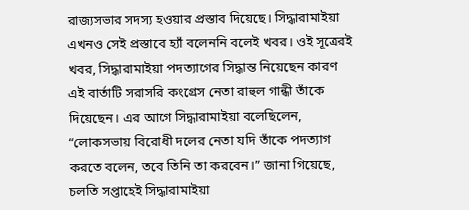রাজ্যসভার সদস্য হওয়ার প্রস্তাব দিয়েছে। সিদ্ধারামাইয়া এখনও সেই প্রস্তাবে হ্যাঁ বলেননি বলেই খবর। ওই সূত্রেরই খবর, সিদ্ধারামাইয়া পদত্যাগের সিদ্ধান্ত নিয়েছেন কারণ এই বার্তাটি সরাসরি কংগ্রেস নেতা রাহুল গান্ধী তাঁকে দিয়েছেন। এর আগে সিদ্ধারামাইয়া বলেছিলেন, “লোকসভায় বিরোধী দলের নেতা যদি তাঁকে পদত্যাগ করতে বলেন, তবে তিনি তা করবেন।” জানা গিয়েছে, চলতি সপ্তাহেই সিদ্ধারামাইয়া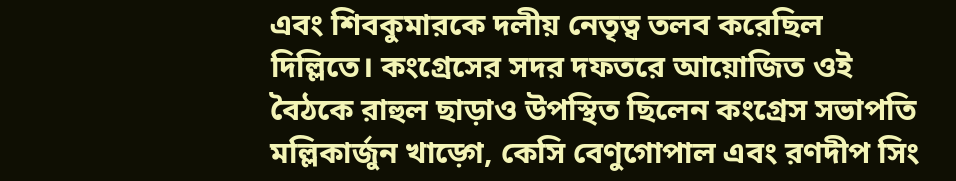এবং শিবকুমারকে দলীয় নেতৃত্ব তলব করেছিল দিল্লিতে। কংগ্রেসের সদর দফতরে আয়োজিত ওই বৈঠকে রাহুল ছাড়াও উপস্থিত ছিলেন কংগ্রেস সভাপতি মল্লিকার্জুন খাড়্গে, কেসি বেণুগোপাল এবং রণদীপ সিং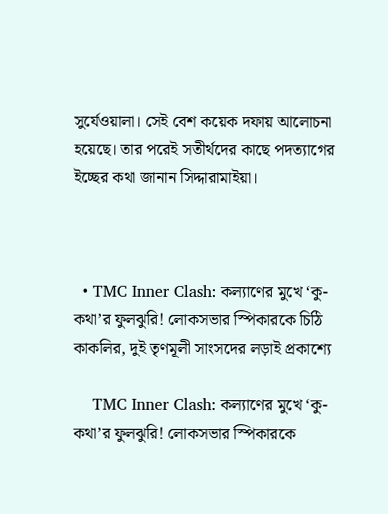সুর্যেওয়ালা। সেই বেশ কয়েক দফায় আলোচনা হয়েছে। তার পরেই সতীর্থদের কাছে পদত্যাগের ইচ্ছের কথা জানান সিদ্দারামাইয়া।



  • TMC Inner Clash: কল্যাণের মুখে ‘কু-কথা’র ফুলঝুরি! লোকসভার স্পিকারকে চিঠি কাকলির, দুই তৃণমূলী সাংসদের লড়াই প্রকাশ্যে

    TMC Inner Clash: কল্যাণের মুখে ‘কু-কথা’র ফুলঝুরি! লোকসভার স্পিকারকে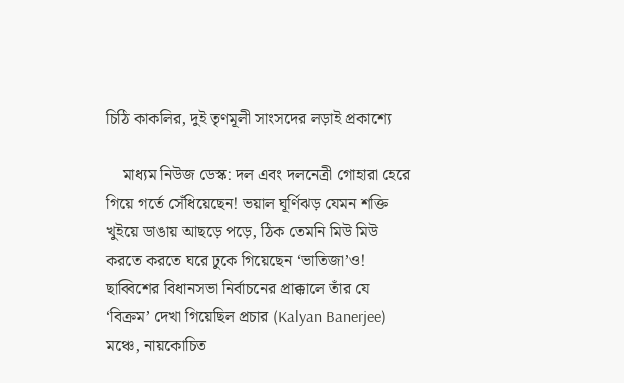চিঠি কাকলির, দুই তৃণমূলী সাংসদের লড়াই প্রকাশ্যে

    মাধ্যম নিউজ ডেস্ক: দল এবং দলনেত্রী গোহারা হেরে গিয়ে গর্তে সেঁধিয়েছেন! ভয়াল ঘূর্ণিঝড় যেমন শক্তি খুইয়ে ডাঙায় আছড়ে পড়ে, ঠিক তেমনি মিউ মিউ করতে করতে ঘরে ঢুকে গিয়েছেন ‘ভাতিজা’ও! ছাব্বিশের বিধানসভা নির্বাচনের প্রাক্কালে তাঁর যে ‘বিক্রম’ দেখা গিয়েছিল প্রচার (Kalyan Banerjee) মঞ্চে, নায়কোচিত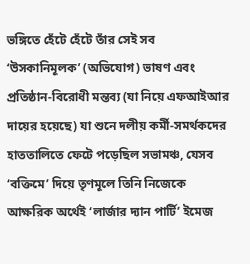ভঙ্গিতে হেঁটে হেঁটে তাঁর সেই সব ‘উসকানিমূলক’ (অভিযোগ) ভাষণ এবং প্রতিষ্ঠান-বিরোধী মন্তব্য (যা নিয়ে এফআইআর দায়ের হয়েছে) যা শুনে দলীয় কর্মী-সমর্থকদের হাততালিতে ফেটে পড়েছিল সভামঞ্চ, যেসব ‘বক্তিমে’ দিয়ে তৃণমূলে তিনি নিজেকে আক্ষরিক অর্থেই ‘লার্জার দ্যান পার্টি’ ইমেজ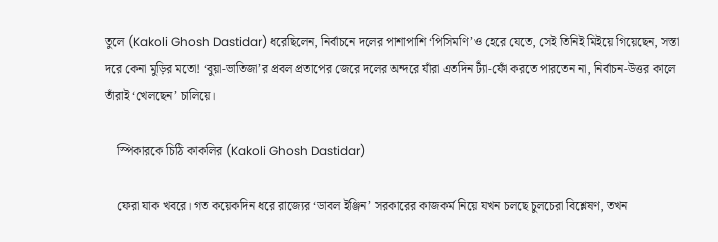তুলে (Kakoli Ghosh Dastidar) ধরেছিলেন, নির্বাচনে দলের পাশাপাশি ‘পিসিমণি’ও হেরে যেতে, সেই তিনিই মিইয়ে গিয়েছেন, সস্তা দরে কেনা মুড়ির মতো! ‘বুয়া-ভাতিজা’র প্রবল প্রতাপের জেরে দলের অন্দরে যাঁরা এতদিন ট্যাঁ-ফোঁ করতে পারতেন না, নির্বাচন-উত্তর কালে তাঁরাই ‘খেলছেন’ চালিয়ে।

    স্পিকারকে চিঠি কাকলির (Kakoli Ghosh Dastidar)

    ফেরা যাক খবরে। গত কয়েকদিন ধরে রাজ্যের ‘ডাবল ইঞ্জিন’ সরকারের কাজকর্ম নিয়ে যখন চলছে চুলচেরা বিশ্লেষণ, তখন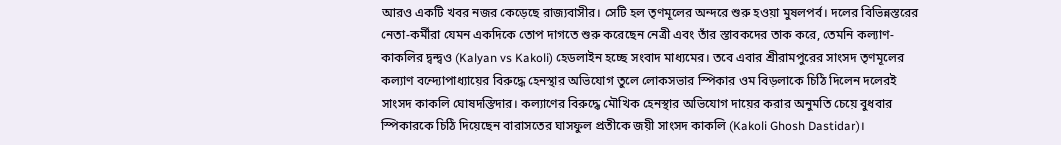আরও একটি খবর নজর কেড়েছে রাজ্যবাসীর। সেটি হল তৃণমূলের অন্দরে শুরু হওয়া মুষলপর্ব। দলের বিভিন্নস্তরের নেতা-কর্মীরা যেমন একদিকে তোপ দাগতে শুরু করেছেন নেত্রী এবং তাঁর স্তাবকদের তাক করে, তেমনি কল্যাণ-কাকলির দ্বন্দ্বও (Kalyan vs Kakoli) হেডলাইন হচ্ছে সংবাদ মাধ্যমের। তবে এবার শ্রীরামপুরের সাংসদ তৃণমূলের কল্যাণ বন্দ্যোপাধ্যায়ের বিরুদ্ধে হেনস্থার অভিযোগ তুলে লোকসভার স্পিকার ওম বিড়লাকে চিঠি দিলেন দলেরই সাংসদ কাকলি ঘোষদস্তিদার। কল্যাণের বিরুদ্ধে মৌখিক হেনস্থার অভিযোগ দায়ের করার অনুমতি চেয়ে বুধবার স্পিকারকে চিঠি দিয়েছেন বারাসতের ঘাসফুল প্রতীকে জয়ী সাংসদ কাকলি (Kakoli Ghosh Dastidar)।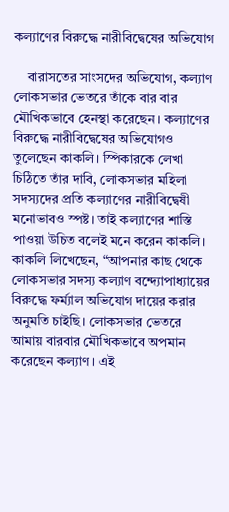কল্যাণের বিরুদ্ধে নারীবিদ্বেষের অভিযোগ

    বারাসতের সাংসদের অভিযোগ, কল্যাণ লোকসভার ভেতরে তাঁকে বার বার মৌখিকভাবে হেনস্থা করেছেন। কল্যাণের বিরুদ্ধে নারীবিদ্বেষের অভিযোগও তুলেছেন কাকলি। স্পিকারকে লেখা চিঠিতে তাঁর দাবি, লোকসভার মহিলা সদস্যদের প্রতি কল্যাণের নারীবিদ্বেষী মনোভাবও স্পষ্ট। তাই কল্যাণের শাস্তি পাওয়া উচিত বলেই মনে করেন কাকলি। কাকলি লিখেছেন, “আপনার কাছ থেকে লোকসভার সদস্য কল্যাণ বন্দ্যোপাধ্যায়ের বিরুদ্ধে ফর্ম্যাল অভিযোগ দায়ের করার অনুমতি চাইছি। লোকসভার ভেতরে আমায় বারবার মৌখিকভাবে অপমান করেছেন কল্যাণ। এই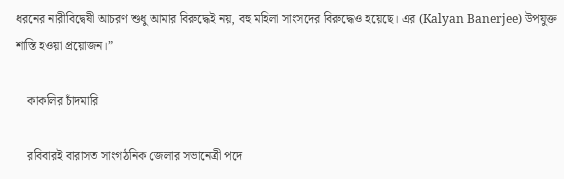ধরনের নারীবিদ্বেষী আচরণ শুধু আমার বিরুদ্ধেই নয়, বহু মহিলা সাংসদের বিরুদ্ধেও হয়েছে। এর (Kalyan Banerjee) উপযুক্ত শাস্তি হওয়া প্রয়োজন।”

    কাকলির চাঁদমারি

    রবিবারই বারাসত সাংগঠনিক জেলার সভানেত্রী পদে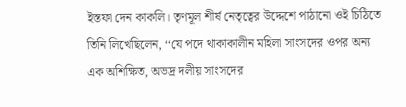ইস্তফা দেন কাকলি। তৃণমূল শীর্ষ নেতৃত্বের উদ্দেশে পাঠানো ওই চিঠিতে তিনি লিখেছিলেন, ‘‘যে পদে থাকাকালীন মহিলা সাংসদের ওপর অন্য এক অশিক্ষিত, অভদ্র দলীয় সাংসদের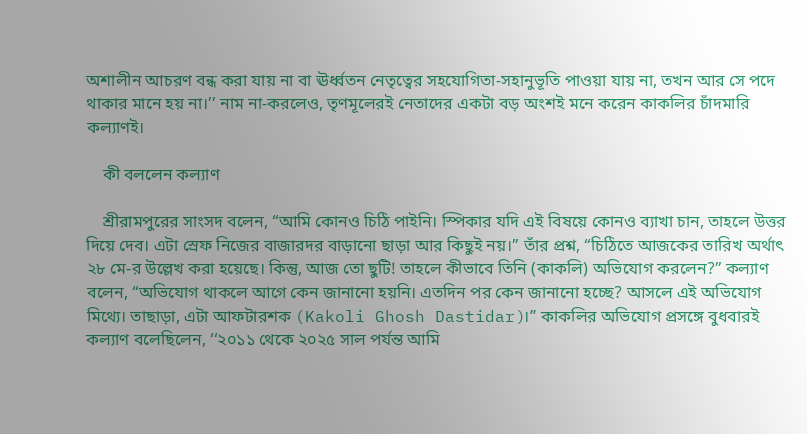অশালীন আচরণ বন্ধ করা যায় না বা ঊর্ধ্বতন নেতৃত্বের সহযোগিতা-সহানুভূতি পাওয়া যায় না, তখন আর সে পদে থাকার মানে হয় না।’’ নাম না-করলেও, তৃণমূলেরই নেতাদের একটা বড় অংশই মনে করেন কাকলির চাঁদমারি কল্যাণই।

    কী বললেন কল্যাণ

    শ্রীরামপুরের সাংসদ বলেন, “আমি কোনও চিঠি পাইনি। স্পিকার যদি এই বিষয়ে কোনও ব্যাখা চান, তাহলে উত্তর দিয়ে দেব। এটা স্রেফ নিজের বাজারদর বাড়ানো ছাড়া আর কিছুই নয়।” তাঁর প্রশ্ন, “চিঠিতে আজকের তারিখ অর্থাৎ ২৮ মে-র উল্লেখ করা হয়েছে। কিন্তু, আজ তো ছুটি! তাহলে কীভাবে তিনি (কাকলি) অভিযোগ করলেন?” কল্যাণ বলেন, “অভিযোগ থাকলে আগে কেন জানানো হয়নি। এতদিন পর কেন জানানো হচ্ছে? আসলে এই অভিযোগ মিথ্যে। তাছাড়া, এটা আফটারশক (Kakoli Ghosh Dastidar)।” কাকলির অভিযোগ প্রসঙ্গে বুধবারই কল্যাণ বলেছিলেন, ‘‘২০১১ থেকে ২০২৫ সাল পর্যন্ত আমি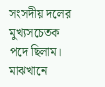সংসদীয় দলের মুখ্যসচেতক পদে ছিলাম। মাঝখানে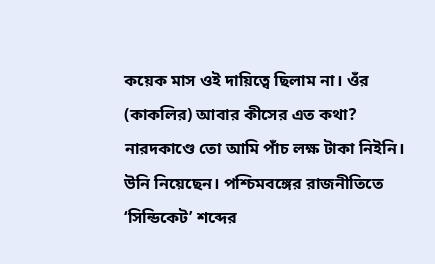কয়েক মাস ওই দায়িত্বে ছিলাম না। ওঁর (কাকলির) আবার কীসের এত কথা? নারদকাণ্ডে তো আমি পাঁচ লক্ষ টাকা নিইনি। উনি নিয়েছেন। পশ্চিমবঙ্গের রাজনীতিতে ‘সিন্ডিকেট’ শব্দের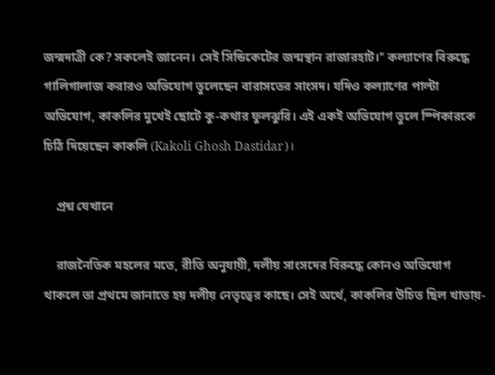জন্মদাত্রী কে? সকলেই জানেন। সেই সিন্ডিকেটের জন্মস্থান রাজারহাট।’’ কল্যাণের বিরুদ্ধে গালিগালাজ করারও অভিযোগ তুলেছেন বারাসতের সাংসদ। যদিও কল্যাণের পাল্টা অভিযোগ, কাকলির মুখেই ছোটে কু-কথার ফুলঝুরি। এই একই অভিযোগ তুলে স্পিকারকে চিঠি দিয়েছেন কাকলি (Kakoli Ghosh Dastidar)।

    প্রশ্ন যেখানে

    রাজনৈতিক মহলের মতে, রীতি অনুযায়ী, দলীয় সাংসদের বিরুদ্ধে কোনও অভিযোগ থাকলে তা প্রথমে জানাতে হয় দলীয় নেতৃত্বের কাছে। সেই অর্থে, কাকলির উচিত ছিল খাতায়-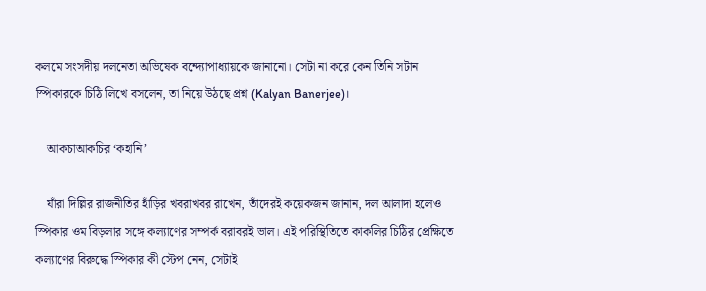কলমে সংসদীয় দলনেতা অভিষেক বন্দ্যোপাধ্যায়কে জানানো। সেটা না করে কেন তিনি সটান স্পিকারকে চিঠি লিখে বসলেন, তা নিয়ে উঠছে প্রশ্ন (Kalyan Banerjee)।

    আকচাআকচির ‘কহানি’

    যাঁরা দিল্লির রাজনীতির হাঁড়ির খবরাখবর রাখেন, তাঁদেরই কয়েকজন জানান, দল আলাদা হলেও স্পিকার ওম বিড়লার সঙ্গে কল্যাণের সম্পর্ক বরাবরই ভাল। এই পরিস্থিতিতে কাকলির চিঠির প্রেক্ষিতে কল্যাণের বিরুদ্ধে স্পিকার কী স্টেপ নেন, সেটাই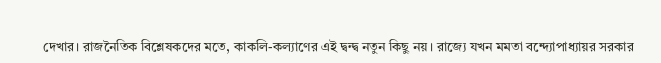দেখার। রাজনৈতিক বিশ্লেষকদের মতে, কাকলি-কল্যাণের এই দ্বন্দ্ব নতুন কিছু নয়। রাজ্যে যখন মমতা বন্দ্যোপাধ্যায়র সরকার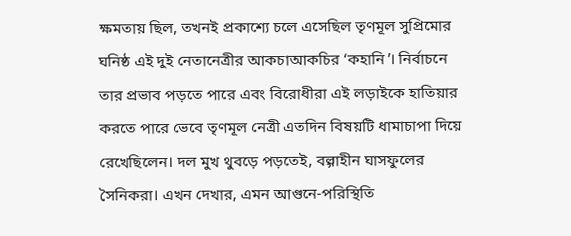ক্ষমতায় ছিল, তখনই প্রকাশ্যে চলে এসেছিল তৃণমূল সুপ্রিমোর ঘনিষ্ঠ এই দুই নেতানেত্রীর আকচাআকচির ‘কহানি’। নির্বাচনে তার প্রভাব পড়তে পারে এবং বিরোধীরা এই লড়াইকে হাতিয়ার করতে পারে ভেবে তৃণমূল নেত্রী এতদিন বিষয়টি ধামাচাপা দিয়ে রেখেছিলেন। দল মুখ থুবড়ে পড়তেই, বল্গাহীন ঘাসফুলের সৈনিকরা। এখন দেখার, এমন আগুনে-পরিস্থিতি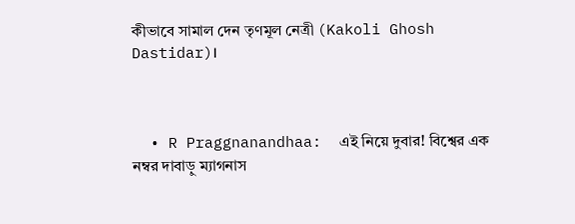কীভাবে সামাল দেন তৃণমূল নেত্রী (Kakoli Ghosh Dastidar)।



  • R Praggnanandhaa:  এই নিয়ে দুবার! বিশ্বের এক নম্বর দাবাড়ু ম্যাগনাস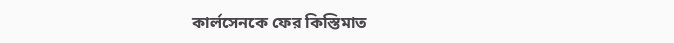কার্লসেনকে ফের কিস্তিমাত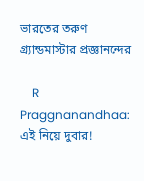ভারতের তরুণ গ্র্যান্ডমাস্টার প্রজ্ঞানন্দের

    R Praggnanandhaa: এই নিয়ে দুবার!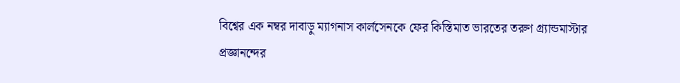বিশ্বের এক নম্বর দাবাড়ু ম্যাগনাস কার্লসেনকে ফের কিস্তিমাত ভারতের তরুণ গ্র্যান্ডমাস্টার প্রজ্ঞানন্দের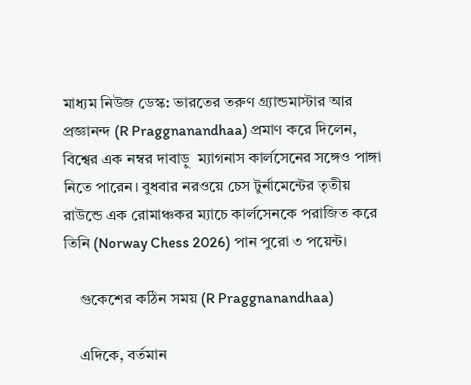মাধ্যম নিউজ ডেস্ক: ভারতের তরুণ গ্র্যান্ডমাস্টার আর প্রজ্ঞানন্দ (R Praggnanandhaa) প্রমাণ করে দিলেন, বিশ্বের এক নম্বর দাবাড়ু  ম্যাগনাস কার্লসেনের সঙ্গেও পাঙ্গা নিতে পারেন। বুধবার নরওয়ে চেস টুর্নামেন্টের তৃতীয় রাউন্ডে এক রোমাঞ্চকর ম্যাচে কার্লসেনকে পরাজিত করে তিনি (Norway Chess 2026) পান পুরো ৩ পয়েন্ট।

    গুকেশের কঠিন সময় (R Praggnanandhaa)

    এদিকে, বর্তমান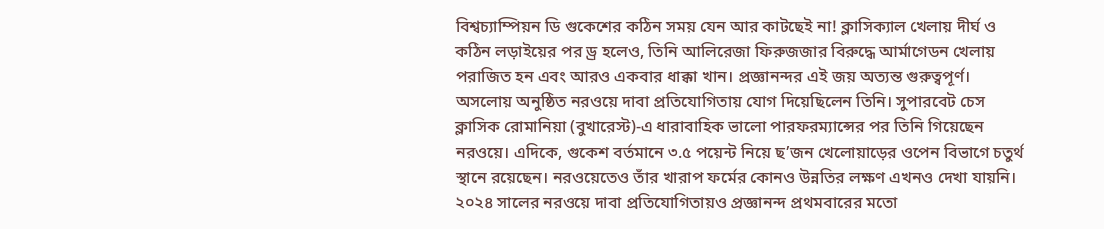বিশ্বচ্যাম্পিয়ন ডি গুকেশের কঠিন সময় যেন আর কাটছেই না! ক্লাসিক্যাল খেলায় দীর্ঘ ও কঠিন লড়াইয়ের পর ড্র হলেও, তিনি আলিরেজা ফিরুজজার বিরুদ্ধে আর্মাগেডন খেলায় পরাজিত হন এবং আরও একবার ধাক্কা খান। প্রজ্ঞানন্দর এই জয় অত্যন্ত গুরুত্বপূর্ণ। অসলোয় অনুষ্ঠিত নরওয়ে দাবা প্রতিযোগিতায় যোগ দিয়েছিলেন তিনি। সুপারবেট চেস ক্লাসিক রোমানিয়া (বুখারেস্ট)-এ ধারাবাহিক ভালো পারফরম্যান্সের পর তিনি গিয়েছেন নরওয়ে। এদিকে, গুকেশ বর্তমানে ৩.৫ পয়েন্ট নিয়ে ছ’জন খেলোয়াড়ের ওপেন বিভাগে চতুর্থ স্থানে রয়েছেন। নরওয়েতেও তাঁর খারাপ ফর্মের কোনও উন্নতির লক্ষণ এখনও দেখা যায়নি। ২০২৪ সালের নরওয়ে দাবা প্রতিযোগিতায়ও প্রজ্ঞানন্দ প্রথমবারের মতো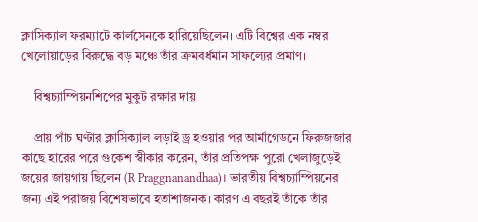ক্লাসিক্যাল ফরম্যাটে কার্লসেনকে হারিয়েছিলেন। এটি বিশ্বের এক নম্বর খেলোয়াড়ের বিরুদ্ধে বড় মঞ্চে তাঁর ক্রমবর্ধমান সাফল্যের প্রমাণ।

    বিশ্বচ্যাম্পিয়নশিপের মুকুট রক্ষার দায়

    প্রায় পাঁচ ঘণ্টার ক্লাসিক্যাল লড়াই ড্র হওয়ার পর আর্মাগেডনে ফিরুজজার কাছে হারের পরে গুকেশ স্বীকার করেন, তাঁর প্রতিপক্ষ পুরো খেলাজুড়েই জয়ের জায়গায় ছিলেন (R Praggnanandhaa)। ভারতীয় বিশ্বচ্যাম্পিয়নের জন্য এই পরাজয় বিশেষভাবে হতাশাজনক। কারণ এ বছরই তাঁকে তাঁর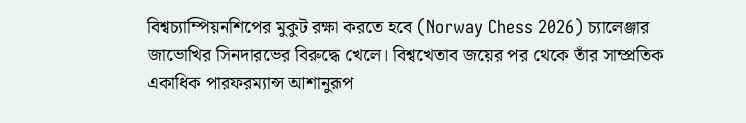বিশ্বচ্যাম্পিয়নশিপের মুকুট রক্ষা করতে হবে (Norway Chess 2026) চ্যালেঞ্জার জাভোখির সিনদারভের বিরুদ্ধে খেলে। বিশ্বখেতাব জয়ের পর থেকে তাঁর সাম্প্রতিক একাধিক পারফরম্যান্স আশানুরূপ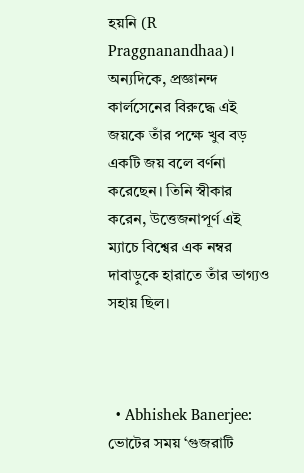হয়নি (R Praggnanandhaa)। অন্যদিকে, প্রজ্ঞানন্দ কার্লসেনের বিরুদ্ধে এই জয়কে তাঁর পক্ষে খুব বড় একটি জয় বলে বর্ণনা করেছেন। তিনি স্বীকার করেন, উত্তেজনাপূর্ণ এই ম্যাচে বিশ্বের এক নম্বর দাবাড়ুকে হারাতে তাঁর ভাগ্যও সহায় ছিল।



  • Abhishek Banerjee: ভোটের সময় ‘গুজরাটি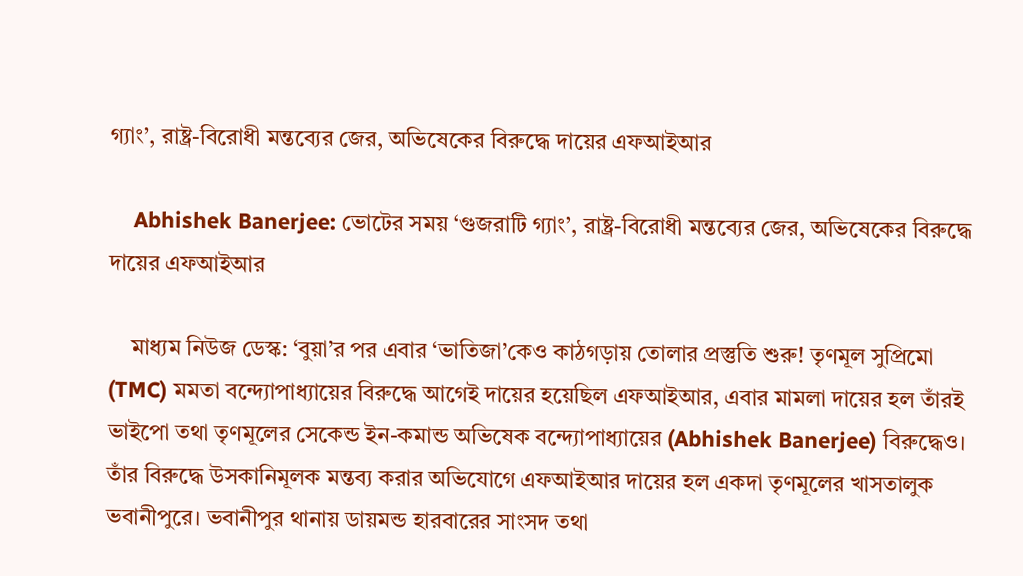গ্যাং’, রাষ্ট্র-বিরোধী মন্তব্যের জের, অভিষেকের বিরুদ্ধে দায়ের এফআইআর

    Abhishek Banerjee: ভোটের সময় ‘গুজরাটি গ্যাং’, রাষ্ট্র-বিরোধী মন্তব্যের জের, অভিষেকের বিরুদ্ধে দায়ের এফআইআর

    মাধ্যম নিউজ ডেস্ক: ‘বুয়া’র পর এবার ‘ভাতিজা’কেও কাঠগড়ায় তোলার প্রস্তুতি শুরু! তৃণমূল সুপ্রিমো (TMC) মমতা বন্দ্যোপাধ্যায়ের বিরুদ্ধে আগেই দায়ের হয়েছিল এফআইআর, এবার মামলা দায়ের হল তাঁরই ভাইপো তথা তৃণমূলের সেকেন্ড ইন-কমান্ড অভিষেক বন্দ্যোপাধ্যায়ের (Abhishek Banerjee) বিরুদ্ধেও। তাঁর বিরুদ্ধে উসকানিমূলক মন্তব্য করার অভিযোগে এফআইআর দায়ের হল একদা তৃণমূলের খাসতালুক ভবানীপুরে। ভবানীপুর থানায় ডায়মন্ড হারবারের সাংসদ তথা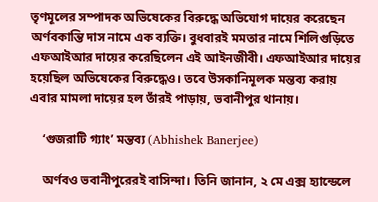তৃণমূলের সম্পাদক অভিষেকের বিরুদ্ধে অভিযোগ দায়ের করেছেন অর্ণবকান্তি দাস নামে এক ব্যক্তি। বুধবারই মমতার নামে শিলিগুড়িতে এফআইআর দায়ের করেছিলেন এই আইনজীবী। এফআইআর দায়ের হয়েছিল অভিষেকের বিরুদ্ধেও। তবে উসকানিমূলক মন্তব্য করায় এবার মামলা দায়ের হল তাঁরই পাড়ায়, ভবানীপুর থানায়।

    ‘গুজরাটি গ্যাং’ মন্তব্য (Abhishek Banerjee)

    অর্ণবও ভবানীপুরেরই বাসিন্দা। তিনি জানান, ২ মে এক্স হ্যান্ডেলে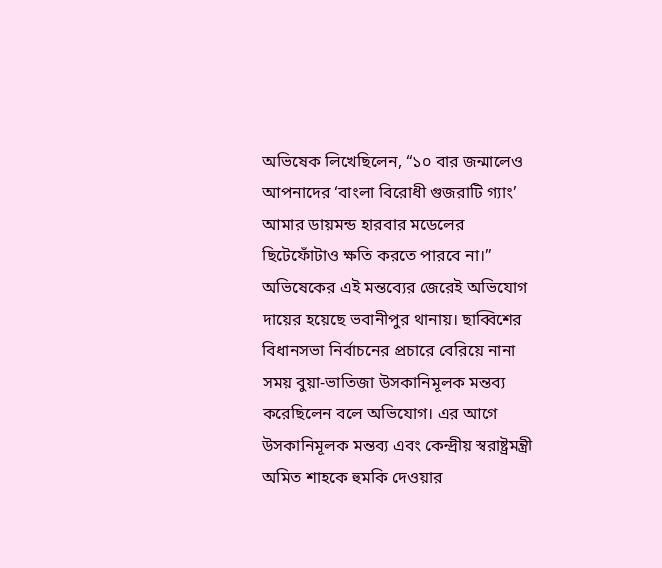অভিষেক লিখেছিলেন, “১০ বার জন্মালেও আপনাদের ‘বাংলা বিরোধী গুজরাটি গ্যাং’ আমার ডায়মন্ড হারবার মডেলের ছিটেফোঁটাও ক্ষতি করতে পারবে না।” অভিষেকের এই মন্তব্যের জেরেই অভিযোগ দায়ের হয়েছে ভবানীপুর থানায়। ছাব্বিশের বিধানসভা নির্বাচনের প্রচারে বেরিয়ে নানা সময় বুয়া-ভাতিজা উসকানিমূলক মন্তব্য করেছিলেন বলে অভিযোগ। এর আগে উসকানিমূলক মন্তব্য এবং কেন্দ্রীয় স্বরাষ্ট্রমন্ত্রী অমিত শাহকে হুমকি দেওয়ার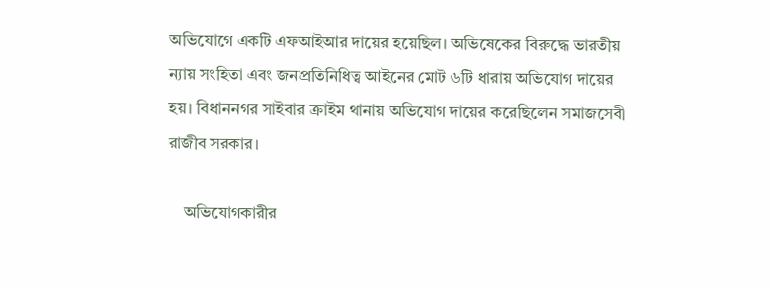অভিযোগে একটি এফআইআর দায়ের হয়েছিল। অভিষেকের বিরুদ্ধে ভারতীয় ন্যায় সংহিতা এবং জনপ্রতিনিধিত্ব আইনের মোট ৬টি ধারায় অভিযোগ দায়ের হয়। বিধাননগর সাইবার ক্রাইম থানায় অভিযোগ দায়ের করেছিলেন সমাজসেবী রাজীব সরকার।

    অভিযোগকারীর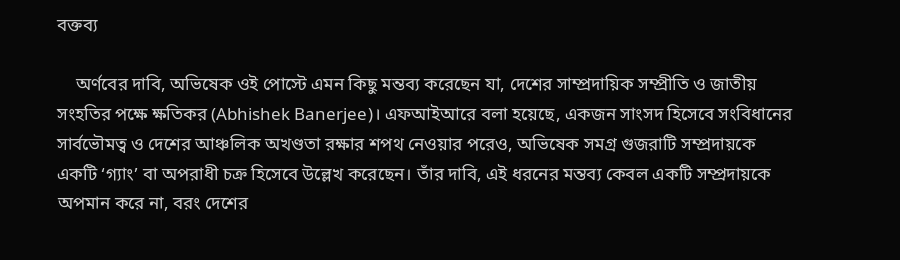বক্তব্য

    অর্ণবের দাবি, অভিষেক ওই পোস্টে এমন কিছু মন্তব্য করেছেন যা, দেশের সাম্প্রদায়িক সম্প্রীতি ও জাতীয় সংহতির পক্ষে ক্ষতিকর (Abhishek Banerjee)। এফআইআরে বলা হয়েছে, একজন সাংসদ হিসেবে সংবিধানের সার্বভৌমত্ব ও দেশের আঞ্চলিক অখণ্ডতা রক্ষার শপথ নেওয়ার পরেও, অভিষেক সমগ্র গুজরাটি সম্প্রদায়কে একটি ‘গ্যাং’ বা অপরাধী চক্র হিসেবে উল্লেখ করেছেন। তাঁর দাবি, এই ধরনের মন্তব্য কেবল একটি সম্প্রদায়কে অপমান করে না, বরং দেশের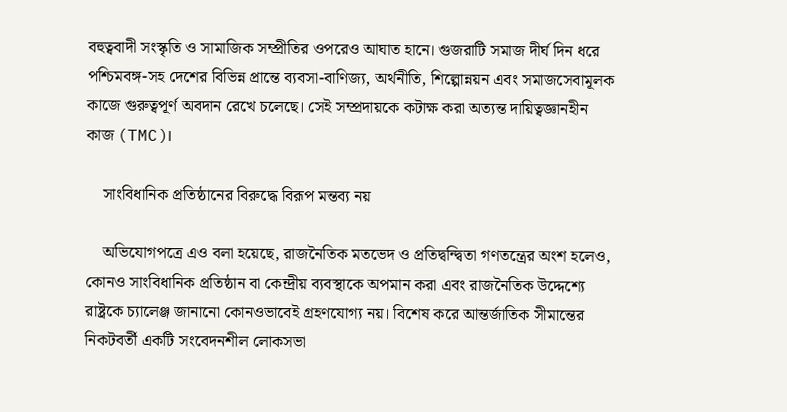বহুত্ববাদী সংস্কৃতি ও সামাজিক সম্প্রীতির ওপরেও আঘাত হানে। গুজরাটি সমাজ দীর্ঘ দিন ধরে পশ্চিমবঙ্গ-সহ দেশের বিভিন্ন প্রান্তে ব্যবসা-বাণিজ্য, অর্থনীতি, শিল্পোন্নয়ন এবং সমাজসেবামূলক কাজে গুরুত্বপূর্ণ অবদান রেখে চলেছে। সেই সম্প্রদায়কে কটাক্ষ করা অত্যন্ত দায়িত্বজ্ঞানহীন কাজ (TMC)।

    সাংবিধানিক প্রতিষ্ঠানের বিরুদ্ধে বিরূপ মন্তব্য নয়

    অভিযোগপত্রে এও বলা হয়েছে, রাজনৈতিক মতভেদ ও প্রতিদ্বন্দ্বিতা গণতন্ত্রের অংশ হলেও, কোনও সাংবিধানিক প্রতিষ্ঠান বা কেন্দ্রীয় ব্যবস্থাকে অপমান করা এবং রাজনৈতিক উদ্দেশ্যে রাষ্ট্রকে চ্যালেঞ্জ জানানো কোনওভাবেই গ্রহণযোগ্য নয়। বিশেষ করে আন্তর্জাতিক সীমান্তের নিকটবর্তী একটি সংবেদনশীল লোকসভা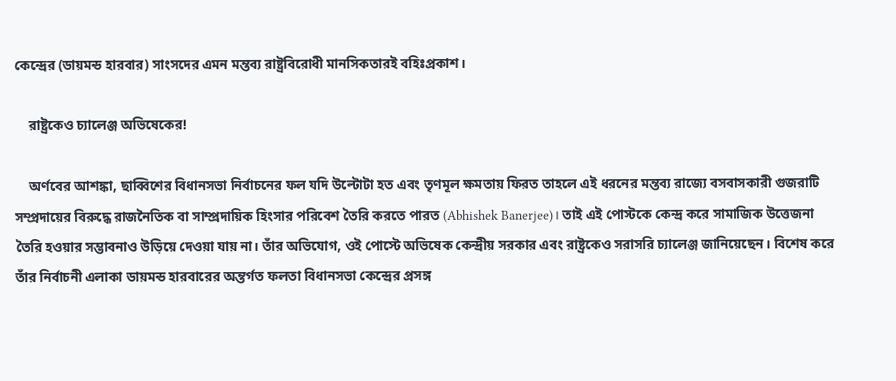কেন্দ্রের (ডায়মন্ড হারবার) সাংসদের এমন মন্তব্য রাষ্ট্রবিরোধী মানসিকতারই বহিঃপ্রকাশ।

    রাষ্ট্রকেও চ্যালেঞ্জ অভিষেকের!

    অর্ণবের আশঙ্কা, ছাব্বিশের বিধানসভা নির্বাচনের ফল যদি উল্টোটা হত এবং তৃণমূল ক্ষমতায় ফিরত তাহলে এই ধরনের মন্তব্য রাজ্যে বসবাসকারী গুজরাটি সম্প্রদায়ের বিরুদ্ধে রাজনৈতিক বা সাম্প্রদায়িক হিংসার পরিবেশ তৈরি করতে পারত (Abhishek Banerjee)। তাই এই পোস্টকে কেন্দ্র করে সামাজিক উত্তেজনা তৈরি হওয়ার সম্ভাবনাও উড়িয়ে দেওয়া যায় না। তাঁর অভিযোগ, ওই পোস্টে অভিষেক কেন্দ্রীয় সরকার এবং রাষ্ট্রকেও সরাসরি চ্যালেঞ্জ জানিয়েছেন। বিশেষ করে তাঁর নির্বাচনী এলাকা ডায়মন্ড হারবারের অন্তর্গত ফলতা বিধানসভা কেন্দ্রের প্রসঙ্গ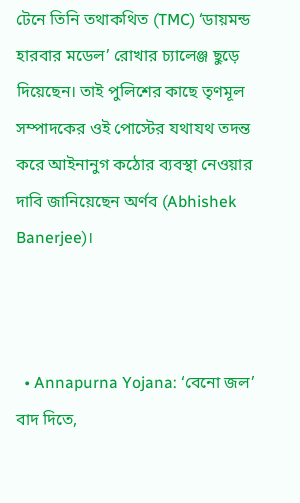টেনে তিনি তথাকথিত (TMC) ‘ডায়মন্ড হারবার মডেল’ রোখার চ্যালেঞ্জ ছুড়ে দিয়েছেন। তাই পুলিশের কাছে তৃণমূল সম্পাদকের ওই পোস্টের যথাযথ তদন্ত করে আইনানুগ কঠোর ব্যবস্থা নেওয়ার দাবি জানিয়েছেন অর্ণব (Abhishek Banerjee)।



  • Annapurna Yojana: ‘বেনো জল’ বাদ দিতে,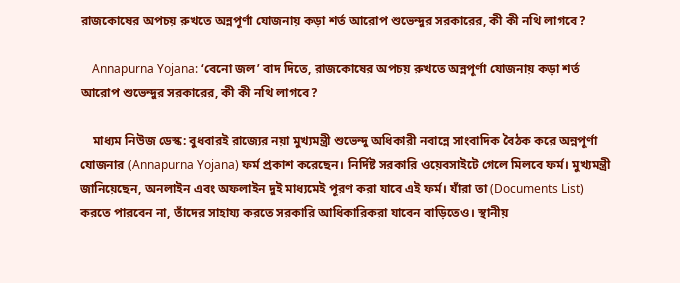রাজকোষের অপচয় রুখতে অন্নপূর্ণা যোজনায় কড়া শর্ত আরোপ শুভেন্দুর সরকারের, কী কী নথি লাগবে?

    Annapurna Yojana: ‘বেনো জল’ বাদ দিতে, রাজকোষের অপচয় রুখতে অন্নপূর্ণা যোজনায় কড়া শর্ত আরোপ শুভেন্দুর সরকারের, কী কী নথি লাগবে?

    মাধ্যম নিউজ ডেস্ক: বুধবারই রাজ্যের নয়া মুখ্যমন্ত্রী শুভেন্দু অধিকারী নবান্নে সাংবাদিক বৈঠক করে অন্নপূর্ণা যোজনার (Annapurna Yojana) ফর্ম প্রকাশ করেছেন। নির্দিষ্ট সরকারি ওয়েবসাইটে গেলে মিলবে ফর্ম। মুখ্যমন্ত্রী জানিয়েছেন, অনলাইন এবং অফলাইন দুই মাধ্যমেই পূরণ করা যাবে এই ফর্ম। যাঁরা তা (Documents List) করতে পারবেন না, তাঁদের সাহায্য করতে সরকারি আধিকারিকরা যাবেন বাড়িতেও। স্থানীয়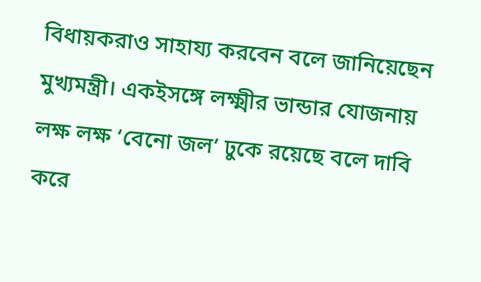বিধায়করাও সাহায্য করবেন বলে জানিয়েছেন মুখ্যমন্ত্রী। একইসঙ্গে লক্ষ্মীর ভান্ডার যোজনায় লক্ষ লক্ষ ‘বেনো জল’ ঢুকে রয়েছে বলে দাবি করে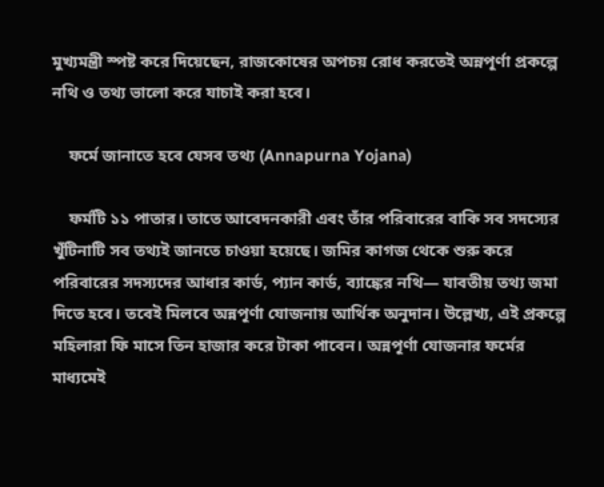মুখ্যমন্ত্রী স্পষ্ট করে দিয়েছেন, রাজকোষের অপচয় রোধ করতেই অন্নপূর্ণা প্রকল্পে নথি ও তথ্য ভালো করে যাচাই করা হবে।

    ফর্মে জানাতে হবে যেসব তথ্য (Annapurna Yojana)

    ফর্মটি ১১ পাতার। তাতে আবেদনকারী এবং তাঁর পরিবারের বাকি সব সদস্যের খুঁটিনাটি সব তথ্যই জানতে চাওয়া হয়েছে। জমির কাগজ থেকে শুরু করে পরিবারের সদস্যদের আধার কার্ড, প্যান কার্ড, ব্যাঙ্কের নথি— যাবতীয় তথ্য জমা দিতে হবে। তবেই মিলবে অন্নপূর্ণা যোজনায় আর্থিক অনুদান। উল্লেখ্য, এই প্রকল্পে মহিলারা ফি মাসে তিন হাজার করে টাকা পাবেন। অন্নপূর্ণা যোজনার ফর্মের মাধ্যমেই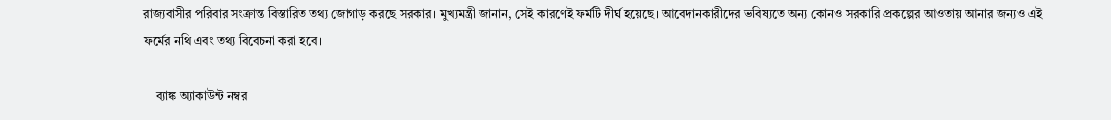রাজ্যবাসীর পরিবার সংক্রান্ত বিস্তারিত তথ্য জোগাড় করছে সরকার। মুখ্যমন্ত্রী জানান, সেই কারণেই ফর্মটি দীর্ঘ হয়েছে। আবেদানকারীদের ভবিষ্যতে অন্য কোনও সরকারি প্রকল্পের আওতায় আনার জন্যও এই ফর্মের নথি এবং তথ্য বিবেচনা করা হবে।

    ব্যাঙ্ক অ্যাকাউন্ট নম্বর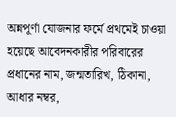অন্নপূর্ণা যোজনার ফর্মে প্রথমেই চাওয়া হয়েছে আবেদনকারীর পরিবারের প্রধানের নাম, জন্মতারিখ, ঠিকানা, আধার নম্বর,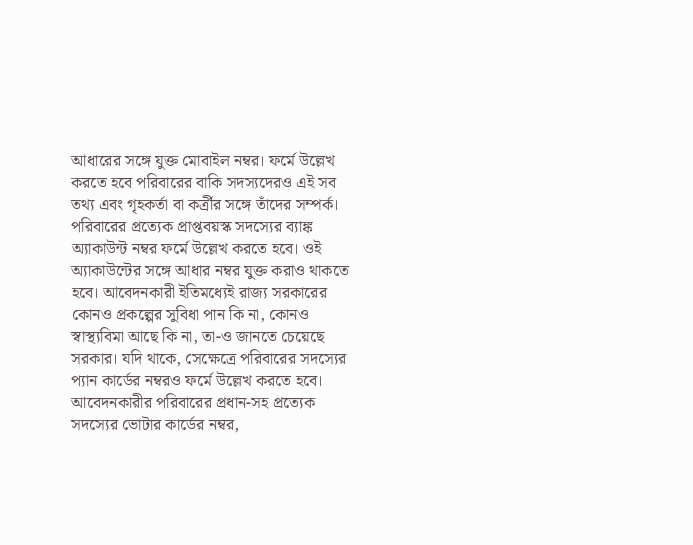আধারের সঙ্গে যুক্ত মোবাইল নম্বর। ফর্মে উল্লেখ করতে হবে পরিবারের বাকি সদস্যদেরও এই সব তথ্য এবং গৃহকর্তা বা কর্ত্রীর সঙ্গে তাঁদের সম্পর্ক। পরিবারের প্রত্যেক প্রাপ্তবয়স্ক সদস্যের ব্যাঙ্ক অ্যাকাউন্ট নম্বর ফর্মে উল্লেখ করতে হবে। ওই অ্যাকাউন্টের সঙ্গে আধার নম্বর যুক্ত করাও থাকতে হবে। আবেদনকারী ইতিমধ্যেই রাজ্য সরকারের কোনও প্রকল্পের সুবিধা পান কি না, কোনও স্বাস্থ্যবিমা আছে কি না, তা-ও জানতে চেয়েছে সরকার। যদি থাকে, সেক্ষেত্রে পরিবারের সদস্যের প্যান কার্ডের নম্বরও ফর্মে উল্লেখ করতে হবে। আবেদনকারীর পরিবারের প্রধান-সহ প্রত্যেক সদস্যের ভোটার কার্ডের নম্বর,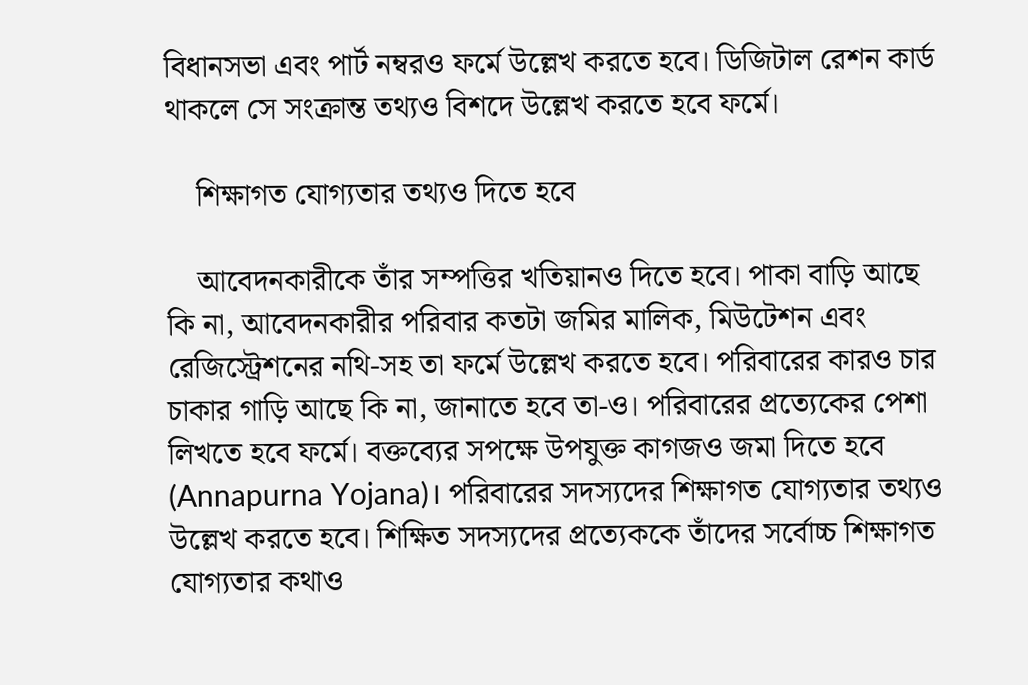বিধানসভা এবং পার্ট নম্বরও ফর্মে উল্লেখ করতে হবে। ডিজিটাল রেশন কার্ড থাকলে সে সংক্রান্ত তথ্যও বিশদে উল্লেখ করতে হবে ফর্মে।

    শিক্ষাগত যোগ্যতার তথ্যও দিতে হবে

    আবেদনকারীকে তাঁর সম্পত্তির খতিয়ানও দিতে হবে। পাকা বাড়ি আছে কি না, আবেদনকারীর পরিবার কতটা জমির মালিক, মিউটেশন এবং রেজিস্ট্রেশনের নথি-সহ তা ফর্মে উল্লেখ করতে হবে। পরিবারের কারও চার চাকার গাড়ি আছে কি না, জানাতে হবে তা-ও। পরিবারের প্রত্যেকের পেশা লিখতে হবে ফর্মে। বক্তব্যের সপক্ষে উপযুক্ত কাগজও জমা দিতে হবে (Annapurna Yojana)। পরিবারের সদস্যদের শিক্ষাগত যোগ্যতার তথ্যও উল্লেখ করতে হবে। শিক্ষিত সদস্যদের প্রত্যেককে তাঁদের সর্বোচ্চ শিক্ষাগত যোগ্যতার কথাও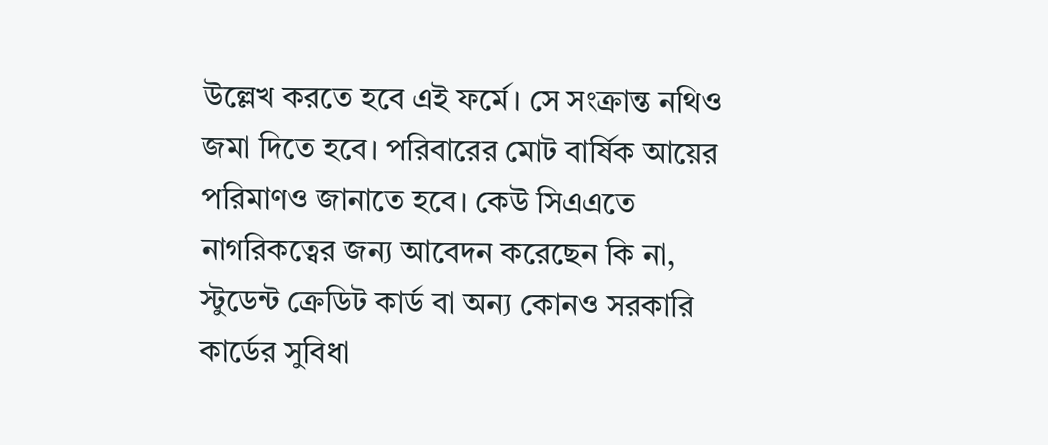উল্লেখ করতে হবে এই ফর্মে। সে সংক্রান্ত নথিও জমা দিতে হবে। পরিবারের মোট বার্ষিক আয়ের পরিমাণও জানাতে হবে। কেউ সিএএতে নাগরিকত্বের জন্য আবেদন করেছেন কি না, স্টুডেন্ট ক্রেডিট কার্ড বা অন্য কোনও সরকারি কার্ডের সুবিধা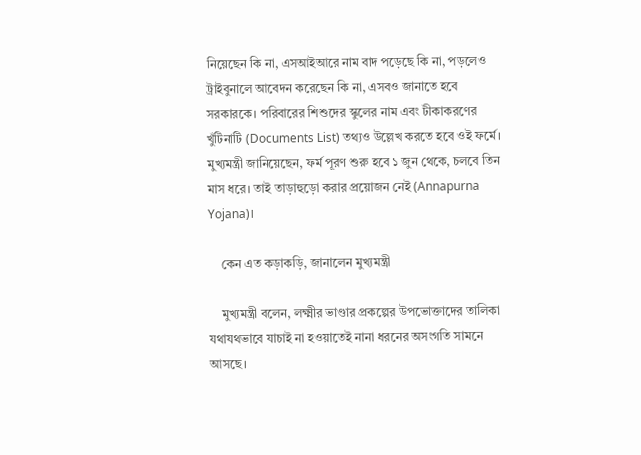নিয়েছেন কি না, এসআইআরে নাম বাদ পড়েছে কি না, পড়লেও ট্রাইবুনালে আবেদন করেছেন কি না, এসবও জানাতে হবে সরকারকে। পরিবারের শিশুদের স্কুলের নাম এবং টীকাকরণের খুঁটিনাটি (Documents List) তথ্যও উল্লেখ করতে হবে ওই ফর্মে। মুখ্যমন্ত্রী জানিয়েছেন, ফর্ম পূরণ শুরু হবে ১ জুন থেকে, চলবে তিন মাস ধরে। তাই তাড়াহুড়ো করার প্রয়োজন নেই (Annapurna Yojana)।

    কেন এত কড়াকড়ি, জানালেন মুখ্যমন্ত্রী

    মুখ্যমন্ত্রী বলেন, লক্ষ্মীর ভাণ্ডার প্রকল্পের উপভোক্তাদের তালিকা যথাযথভাবে যাচাই না হওয়াতেই নানা ধরনের অসংগতি সামনে আসছে।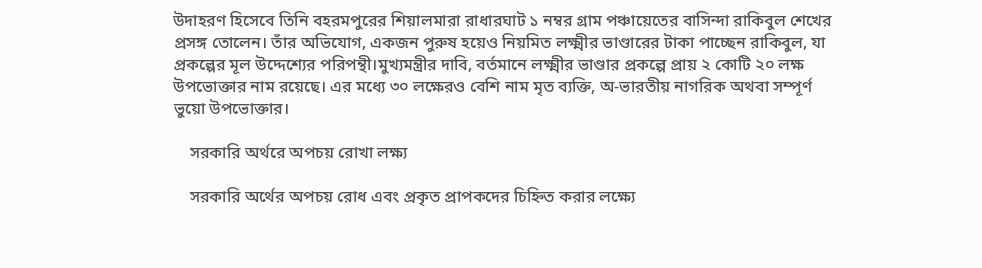উদাহরণ হিসেবে তিনি বহরমপুরের শিয়ালমারা রাধারঘাট ১ নম্বর গ্রাম পঞ্চায়েতের বাসিন্দা রাকিবুল শেখের প্রসঙ্গ তোলেন। তাঁর অভিযোগ, একজন পুরুষ হয়েও নিয়মিত লক্ষ্মীর ভাণ্ডারের টাকা পাচ্ছেন রাকিবুল, যা প্রকল্পের মূল উদ্দেশ্যের পরিপন্থী।মুখ্যমন্ত্রীর দাবি, বর্তমানে লক্ষ্মীর ভাণ্ডার প্রকল্পে প্রায় ২ কোটি ২০ লক্ষ উপভোক্তার নাম রয়েছে। এর মধ্যে ৩০ লক্ষেরও বেশি নাম মৃত ব্যক্তি, অ-ভারতীয় নাগরিক অথবা সম্পূর্ণ ভুয়ো উপভোক্তার।

    সরকারি অর্থরে অপচয় রোখা লক্ষ্য

    সরকারি অর্থের অপচয় রোধ এবং প্রকৃত প্রাপকদের চিহ্নিত করার লক্ষ্যে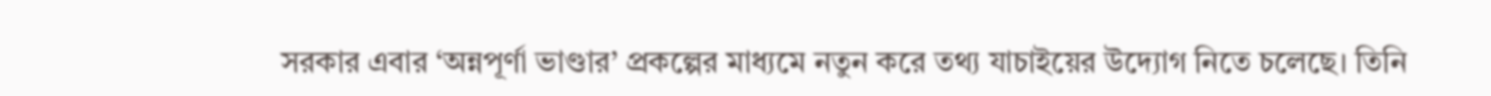সরকার এবার ‘অন্নপূর্ণা ভাণ্ডার’ প্রকল্পের মাধ্যমে নতুন করে তথ্য যাচাইয়ের উদ্যোগ নিতে চলেছে। তিনি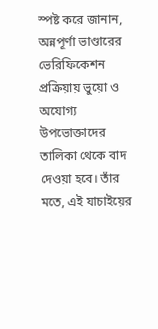স্পষ্ট করে জানান, অন্নপূর্ণা ভাণ্ডারের ভেরিফিকেশন প্রক্রিয়ায় ভুয়ো ও অযোগ্য উপভোক্তাদের তালিকা থেকে বাদ দেওয়া হবে। তাঁর মতে, এই যাচাইয়ের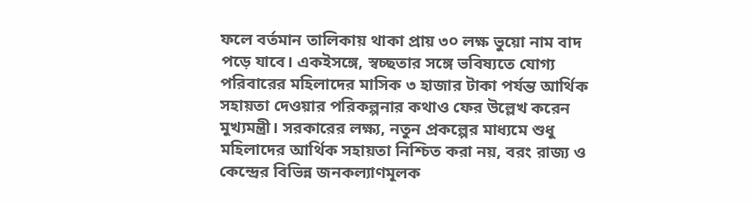ফলে বর্তমান তালিকায় থাকা প্রায় ৩০ লক্ষ ভুয়ো নাম বাদ পড়ে যাবে। একইসঙ্গে, স্বচ্ছতার সঙ্গে ভবিষ্যতে যোগ্য পরিবারের মহিলাদের মাসিক ৩ হাজার টাকা পর্যন্ত আর্থিক সহায়তা দেওয়ার পরিকল্পনার কথাও ফের উল্লেখ করেন মুখ্যমন্ত্রী। সরকারের লক্ষ্য, নতুন প্রকল্পের মাধ্যমে শুধু মহিলাদের আর্থিক সহায়তা নিশ্চিত করা নয়, বরং রাজ্য ও কেন্দ্রের বিভিন্ন জনকল্যাণমূলক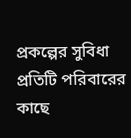প্রকল্পের সুবিধা প্রতিটি পরিবারের কাছে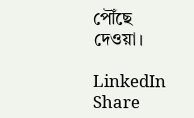পৌঁছে দেওয়া।

LinkedIn
Share